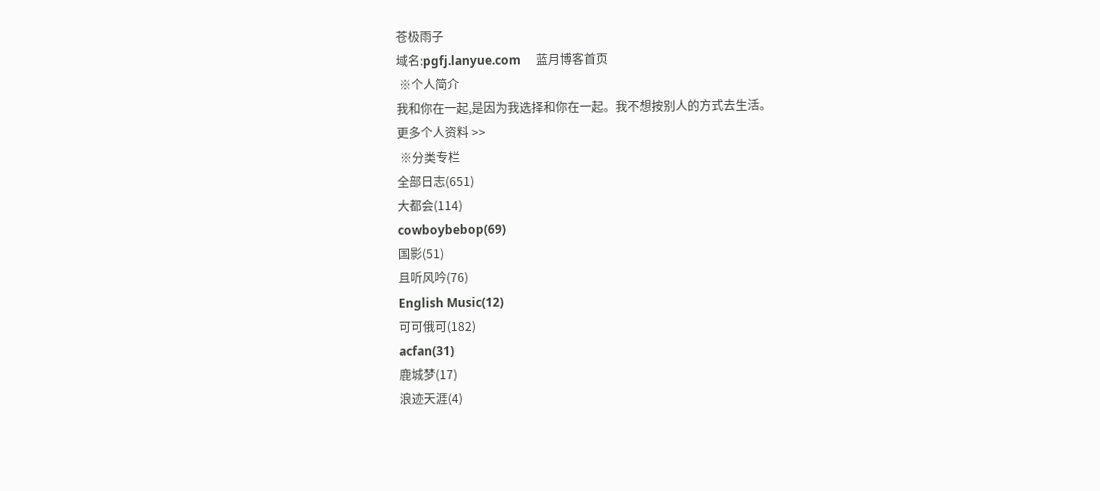苍极雨子
域名:pgfj.lanyue.com     蓝月博客首页
 ※个人简介
我和你在一起,是因为我选择和你在一起。我不想按别人的方式去生活。
更多个人资料 >>
 ※分类专栏
全部日志(651)
大都会(114)
cowboybebop(69)
国影(51)
且听风吟(76)
English Music(12)
可可俄可(182)
acfan(31)
鹿城梦(17)
浪迹天涯(4)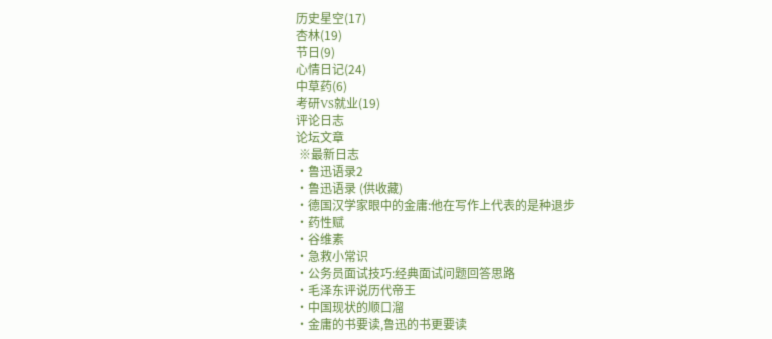历史星空(17)
杏林(19)
节日(9)
心情日记(24)
中草药(6)
考研VS就业(19)
评论日志
论坛文章
 ※最新日志
·鲁迅语录2
·鲁迅语录 (供收藏)
·德国汉学家眼中的金庸:他在写作上代表的是种退步
·药性赋
·谷维素
·急救小常识
·公务员面试技巧:经典面试问题回答思路
·毛泽东评说历代帝王
·中国现状的顺口溜
·金庸的书要读,鲁迅的书更要读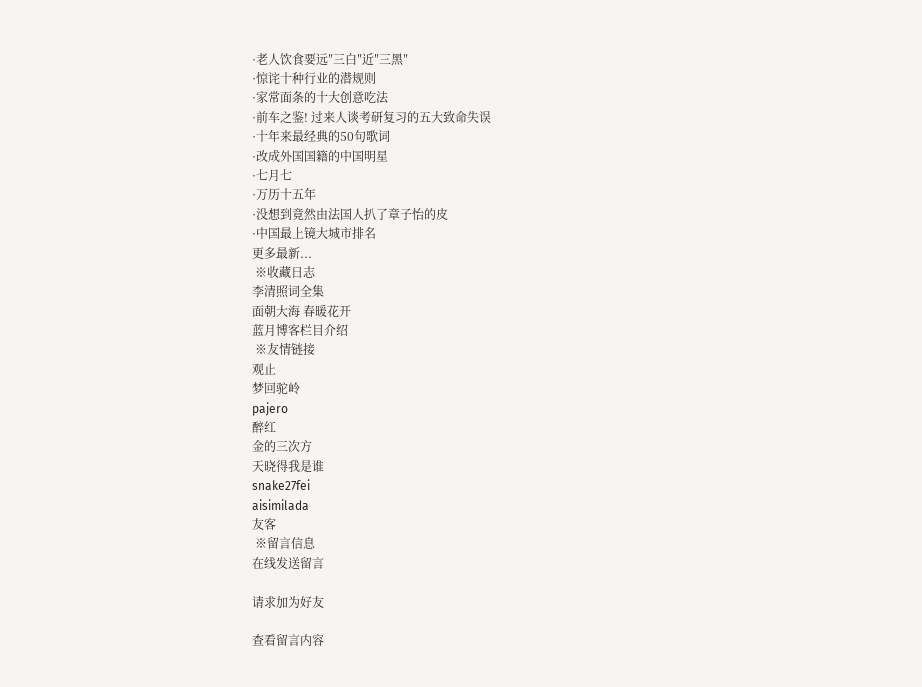·老人饮食要远″三白″近″三黑″
·惊诧十种行业的潜规则
·家常面条的十大创意吃法
·前车之鉴! 过来人谈考研复习的五大致命失误
·十年来最经典的50句歌词
·改成外国国籍的中国明星
·七月七
·万历十五年
·没想到竟然由法国人扒了章子怡的皮
·中国最上镜大城市排名
更多最新...
 ※收藏日志
李清照词全集
面朝大海 春暖花开
蓝月博客栏目介绍
 ※友情链接
观止
梦回驼岭
pajero
醉红
金的三次方
天晓得我是谁
snake27fei
aisimilada
友客
 ※留言信息
在线发送留言

请求加为好友

查看留言内容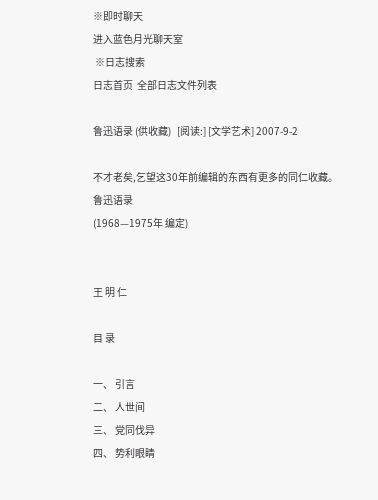※即时聊天
进入蓝色月光聊天室
 ※日志搜索
日志首页  全部日志文件列表

鲁迅语录 (供收藏)   [阅读:] [文学艺术] 2007-9-2

不才老矣,乞望这30年前编辑的东西有更多的同仁收藏。
鲁迅语录
(1968—1975年 编定)


王 明 仁

目 录

一、 引言
二、 人世间
三、 党同伐异
四、 势利眼睛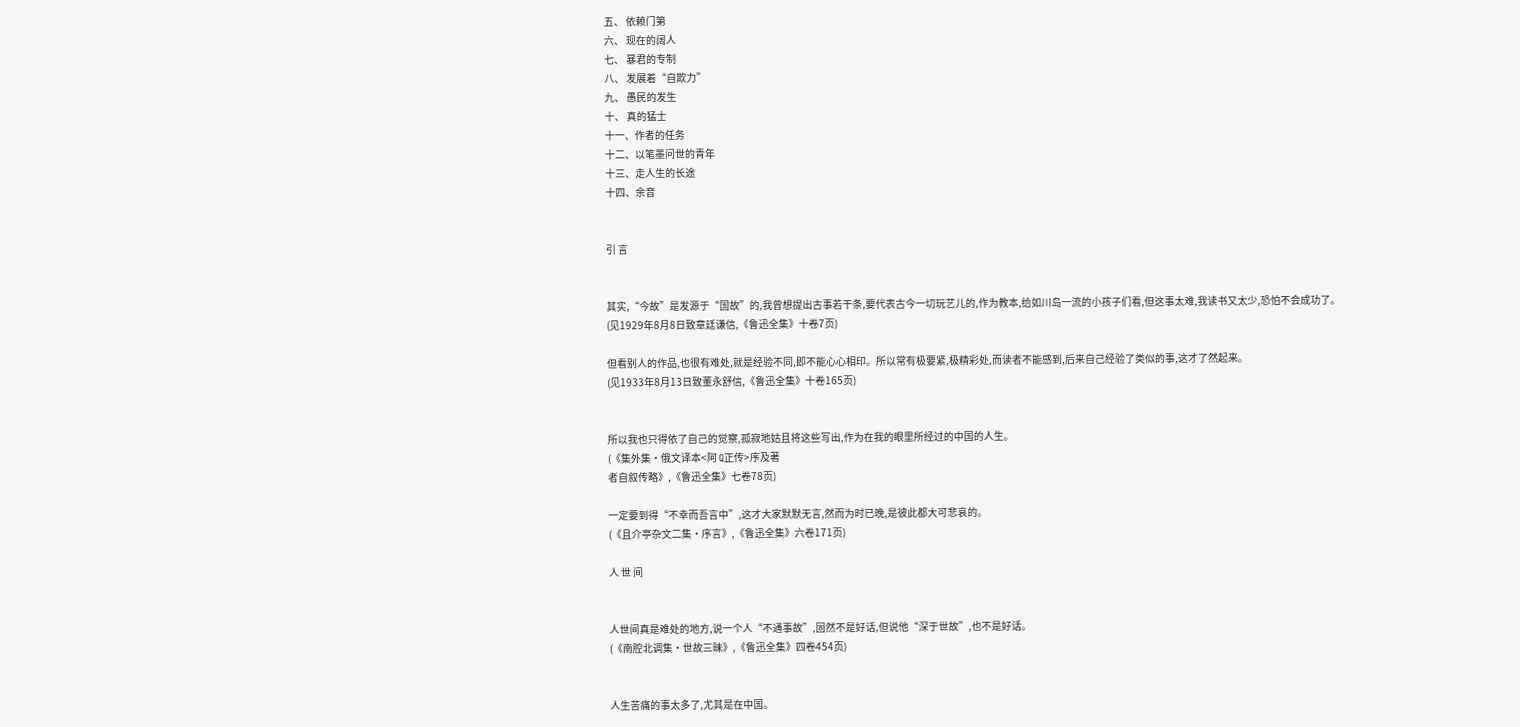五、 依赖门第
六、 现在的阔人
七、 暴君的专制
八、 发展着“自欺力”
九、 愚民的发生
十、 真的猛士
十一、作者的任务
十二、以笔墨问世的青年
十三、走人生的长途
十四、余音


引 言


其实,“今故”是发源于“国故”的,我曾想提出古事若干条,要代表古今一切玩艺儿的,作为教本,给如川岛一流的小孩子们看,但这事太难,我读书又太少,恐怕不会成功了。
(见1929年8月8日致章廷谦信,《鲁迅全集》十卷7页)

但看别人的作品,也很有难处,就是经验不同,即不能心心相印。所以常有极要紧,极精彩处,而读者不能感到,后来自己经验了类似的事,这才了然起来。
(见1933年8月13日致董永舒信,《鲁迅全集》十卷165页)


所以我也只得依了自己的觉察,孤寂地姑且将这些写出,作为在我的眼里所经过的中国的人生。
(《集外集•俄文译本<阿 Q正传>序及著
者自叙传略》,《鲁迅全集》七卷78页)

一定要到得“不幸而吾言中”,这才大家默默无言,然而为时已晚,是彼此都大可悲哀的。
(《且介亭杂文二集•序言》,《鲁迅全集》六卷171页)

人 世 间


人世间真是难处的地方,说一个人“不通事故”,固然不是好话,但说他“深于世故”,也不是好话。
(《南腔北调集•世故三昧》,《鲁迅全集》四卷454页)


人生苦痛的事太多了,尤其是在中国。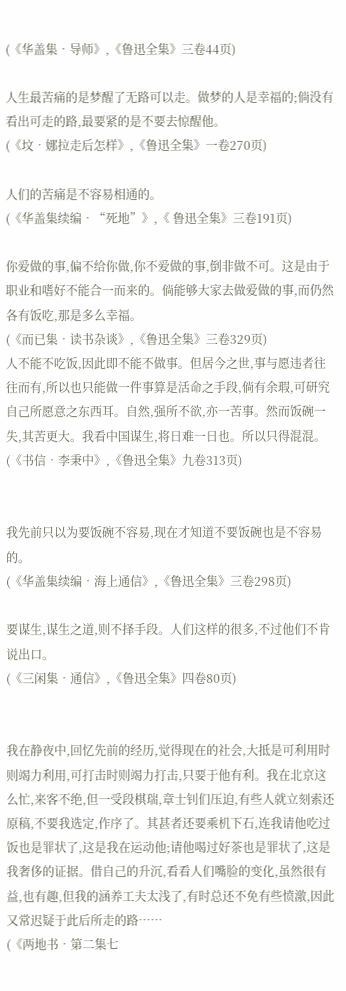(《华盖集•导师》,《鲁迅全集》三卷44页)

人生最苦痛的是梦醒了无路可以走。做梦的人是幸福的;倘没有看出可走的路,最要紧的是不要去惊醒他。
(《坟•娜拉走后怎样》,《鲁迅全集》一卷270页)

人们的苦痛是不容易相通的。
(《华盖集续编•“死地”》,《 鲁迅全集》三卷191页)

你爱做的事,偏不给你做,你不爱做的事,倒非做不可。这是由于职业和嗜好不能合一而来的。倘能够大家去做爱做的事,而仍然各有饭吃,那是多么幸福。
(《而已集•读书杂谈》,《鲁迅全集》三卷329页)
人不能不吃饭,因此即不能不做事。但居今之世,事与愿违者往往而有,所以也只能做一件事算是活命之手段,倘有余瑕,可研究自己所愿意之东西耳。自然,强所不欲,亦一苦事。然而饭碗一失,其苦更大。我看中国谋生,将日难一日也。所以只得混混。
(《书信•李秉中》,《鲁迅全集》九卷313页)


我先前只以为要饭碗不容易,现在才知道不要饭碗也是不容易的。
(《华盖集续编•海上通信》,《鲁迅全集》三卷298页)

要谋生,谋生之道,则不择手段。人们这样的很多,不过他们不肯说出口。
(《三闲集•通信》,《鲁迅全集》四卷80页)


我在静夜中,回忆先前的经历,觉得现在的社会,大抵是可利用时则竭力利用,可打击时则竭力打击,只要于他有利。我在北京这么忙,来客不绝,但一受段棋瑞,章士钊们压迫,有些人就立刻索还原稿,不要我选定,作序了。其甚者还要乘机下石,连我请他吃过饭也是罪状了,这是我在运动他;请他喝过好茶也是罪状了,这是我奢侈的证据。借自己的升沉,看看人们嘴脸的变化,虽然很有益,也有趣,但我的涵养工夫太浅了,有时总还不免有些愤激,因此又常迟疑于此后所走的路……
(《两地书•第二集七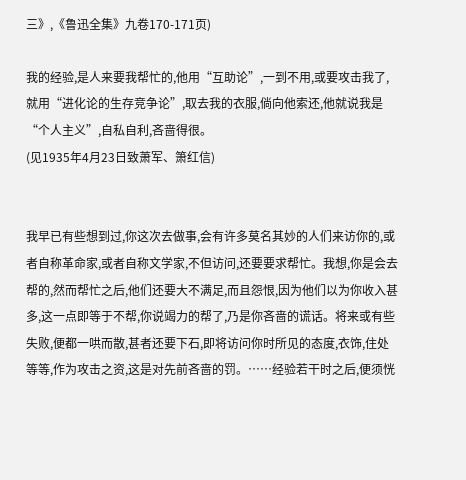三》,《鲁迅全集》九卷170-171页)

我的经验,是人来要我帮忙的,他用“互助论”,一到不用,或要攻击我了,就用“进化论的生存竞争论”,取去我的衣服,倘向他索还,他就说我是“个人主义”,自私自利,吝啬得很。
(见1935年4月23日致萧军、箫红信)


我早已有些想到过,你这次去做事,会有许多莫名其妙的人们来访你的,或者自称革命家,或者自称文学家,不但访问,还要要求帮忙。我想,你是会去帮的,然而帮忙之后,他们还要大不满足,而且怨恨,因为他们以为你收入甚多,这一点即等于不帮,你说竭力的帮了,乃是你吝啬的谎话。将来或有些失败,便都一哄而散,甚者还要下石,即将访问你时所见的态度,衣饰,住处等等,作为攻击之资,这是对先前吝啬的罚。……经验若干时之后,便须恍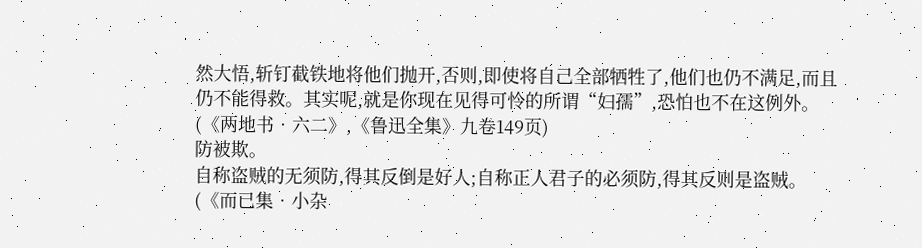然大悟,斩钉截铁地将他们抛开,否则,即使将自己全部牺牲了,他们也仍不满足,而且仍不能得救。其实呢,就是你现在见得可怜的所谓“妇孺”,恐怕也不在这例外。
(《两地书•六二》,《鲁迅全集》九卷149页)
防被欺。
自称盗贼的无须防,得其反倒是好人;自称正人君子的必须防,得其反则是盗贼。
(《而已集•小杂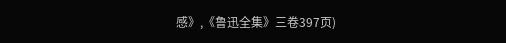感》,《鲁迅全集》三卷397页)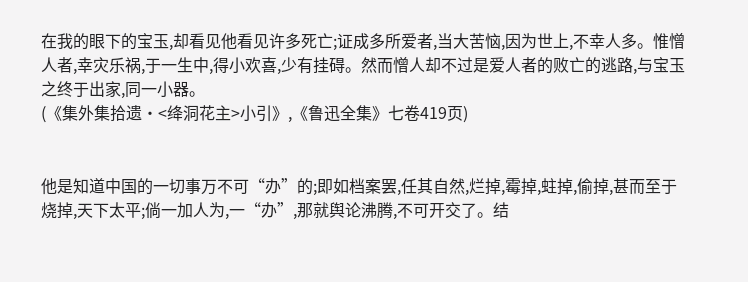在我的眼下的宝玉,却看见他看见许多死亡;证成多所爱者,当大苦恼,因为世上,不幸人多。惟憎人者,幸灾乐祸,于一生中,得小欢喜,少有挂碍。然而憎人却不过是爱人者的败亡的逃路,与宝玉之终于出家,同一小器。
(《集外集拾遗•<绛洞花主>小引》,《鲁迅全集》七卷419页)


他是知道中国的一切事万不可“办”的;即如档案罢,任其自然,烂掉,霉掉,蛀掉,偷掉,甚而至于烧掉,天下太平;倘一加人为,一“办”,那就舆论沸腾,不可开交了。结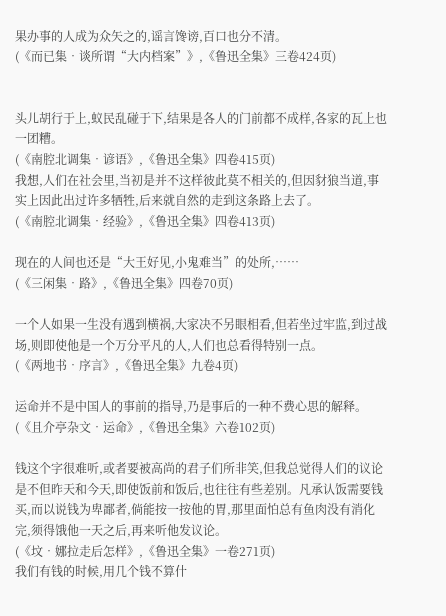果办事的人成为众矢之的,谣言馋谤,百口也分不清。
(《而已集•谈所谓“大内档案”》,《鲁迅全集》三卷424页)


头儿胡行于上,蚁民乱碰于下,结果是各人的门前都不成样,各家的瓦上也一团糟。
(《南腔北调集•谚语》,《鲁迅全集》四卷415页)
我想,人们在社会里,当初是并不这样彼此莫不相关的,但因豺狼当道,事实上因此出过许多牺牲,后来就自然的走到这条路上去了。
(《南腔北调集•经验》,《鲁迅全集》四卷413页)

现在的人间也还是“大王好见,小鬼难当”的处所,……
(《三闲集•路》,《鲁迅全集》四卷70页)

一个人如果一生没有遇到横祸,大家决不另眼相看,但若坐过牢监,到过战场,则即使他是一个万分平凡的人,人们也总看得特别一点。
(《两地书•序言》,《鲁迅全集》九卷4页)

运命并不是中国人的事前的指导,乃是事后的一种不费心思的解释。
(《且介亭杂文•运命》,《鲁迅全集》六卷102页)

钱这个字很难听,或者要被高尚的君子们所非笑,但我总觉得人们的议论是不但昨天和今天,即使饭前和饭后,也往往有些差别。凡承认饭需要钱买,而以说钱为卑鄙者,倘能按一按他的胃,那里面怕总有鱼肉没有消化完,须得饿他一天之后,再来听他发议论。
(《坟•娜拉走后怎样》,《鲁迅全集》一卷271页)
我们有钱的时候,用几个钱不算什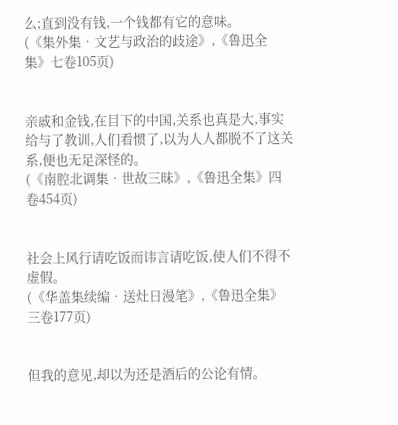么;直到没有钱,一个钱都有它的意味。
(《集外集•文艺与政治的歧途》,《鲁迅全集》七卷105页)


亲戚和金钱,在目下的中国,关系也真是大,事实给与了教训,人们看惯了,以为人人都脱不了这关系,便也无足深怪的。
(《南腔北调集•世故三昧》,《鲁迅全集》四卷454页)


社会上风行请吃饭而讳言请吃饭,使人们不得不虚假。
(《华盖集续编•送灶日漫笔》,《鲁迅全集》三卷177页)


但我的意见,却以为还是酒后的公论有情。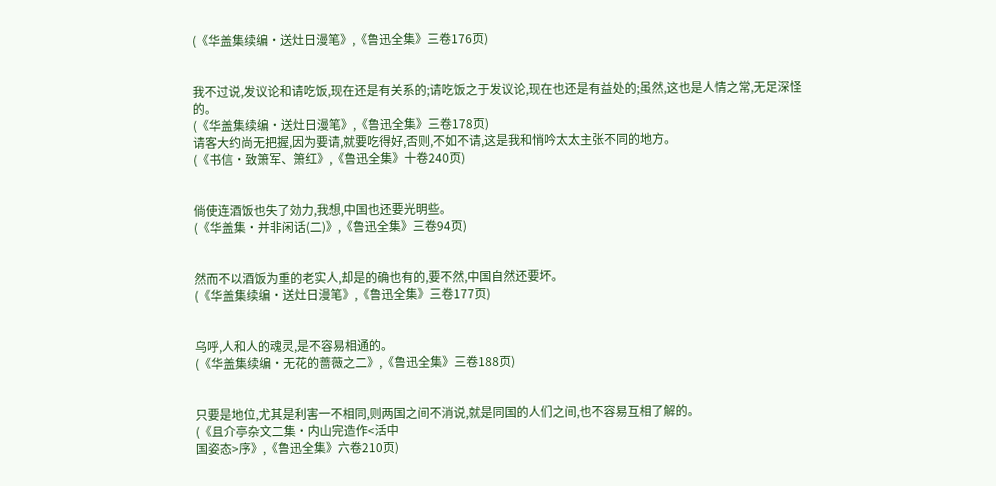(《华盖集续编•送灶日漫笔》,《鲁迅全集》三卷176页)


我不过说,发议论和请吃饭,现在还是有关系的;请吃饭之于发议论,现在也还是有益处的;虽然,这也是人情之常,无足深怪的。
(《华盖集续编•送灶日漫笔》,《鲁迅全集》三卷178页)
请客大约尚无把握,因为要请,就要吃得好,否则,不如不请,这是我和悄吟太太主张不同的地方。
(《书信•致箫军、箫红》,《鲁迅全集》十卷240页)


倘使连酒饭也失了効力,我想,中国也还要光明些。
(《华盖集•并非闲话(二)》,《鲁迅全集》三卷94页)


然而不以酒饭为重的老实人,却是的确也有的,要不然,中国自然还要坏。
(《华盖集续编•送灶日漫笔》,《鲁迅全集》三卷177页)


乌呼,人和人的魂灵,是不容易相通的。
(《华盖集续编•无花的蔷薇之二》,《鲁迅全集》三卷188页)


只要是地位,尤其是利害一不相同,则两国之间不消说,就是同国的人们之间,也不容易互相了解的。
(《且介亭杂文二集•内山完造作<活中
国姿态>序》,《鲁迅全集》六卷210页)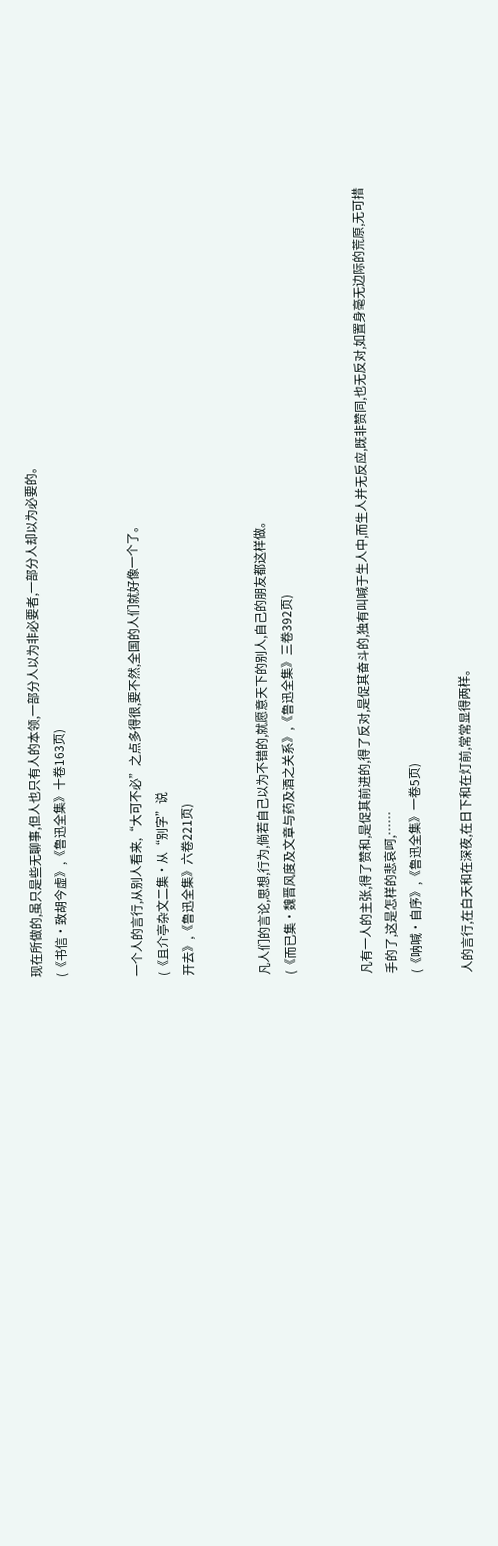现在所做的,虽只是些无聊事,但人也只有人的本领,一部分人以为非必要者,一部分人却以为必要的。
(《书信•致胡今虚》,《鲁迅全集》十卷163页)


一个人的言行,从别人看来,“大可不必”之点多得很,要不然,全国的人们就好像一个了。
(《且介亭杂文二集•从“别字”说
开去》,《鲁迅全集》六卷221页)


凡人们的言论,思想,行为,倘若自己以为不错的,就愿意天下的别人,自己的朋友都这样做。
(《而已集•魏晋风度及文章与药及酒之关系》,《鲁迅全集》三卷392页)


凡有一人的主张,得了赞和,是促其前进的,得了反对,是促其奋斗的,独有叫喊于生人中,而生人并无反应,既非赞同,也无反对,如置身毫无边际的荒原,无可措手的了,这是怎样的悲哀呵,……
(《呐喊•自序》,《鲁迅全集》一卷5页)

人的言行,在白天和在深夜,在日下和在灯前,常常显得两样。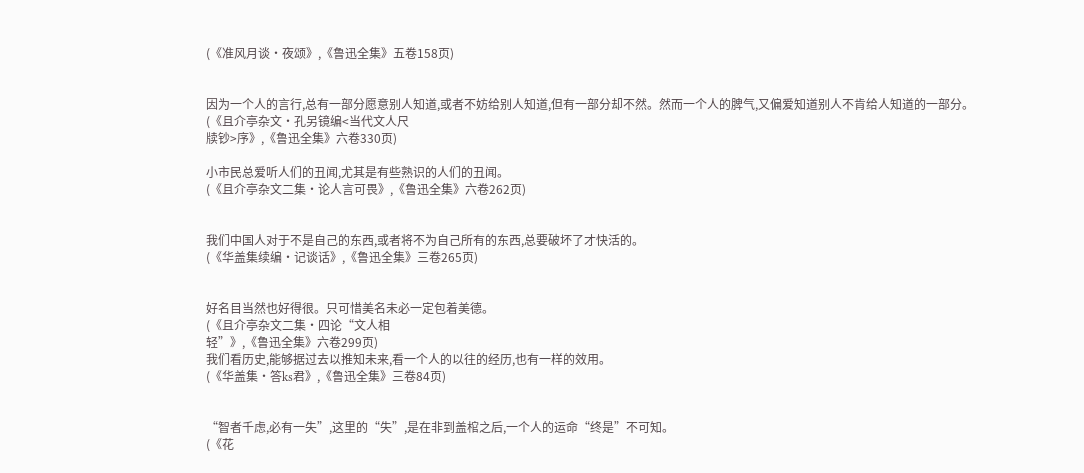(《准风月谈•夜颂》,《鲁迅全集》五卷158页)


因为一个人的言行,总有一部分愿意别人知道,或者不妨给别人知道,但有一部分却不然。然而一个人的脾气,又偏爱知道别人不肯给人知道的一部分。
(《且介亭杂文•孔另镜编<当代文人尺
牍钞>序》,《鲁迅全集》六卷330页)

小市民总爱听人们的丑闻,尤其是有些熟识的人们的丑闻。
(《且介亭杂文二集•论人言可畏》,《鲁迅全集》六卷262页)


我们中国人对于不是自己的东西,或者将不为自己所有的东西,总要破坏了才快活的。
(《华盖集续编•记谈话》,《鲁迅全集》三卷265页)


好名目当然也好得很。只可惜美名未必一定包着美德。
(《且介亭杂文二集•四论“文人相
轻”》,《鲁迅全集》六卷299页)
我们看历史,能够据过去以推知未来,看一个人的以往的经历,也有一样的效用。
(《华盖集•答ks君》,《鲁迅全集》三卷84页)


“智者千虑,必有一失”,这里的“失”,是在非到盖棺之后,一个人的运命“终是”不可知。
(《花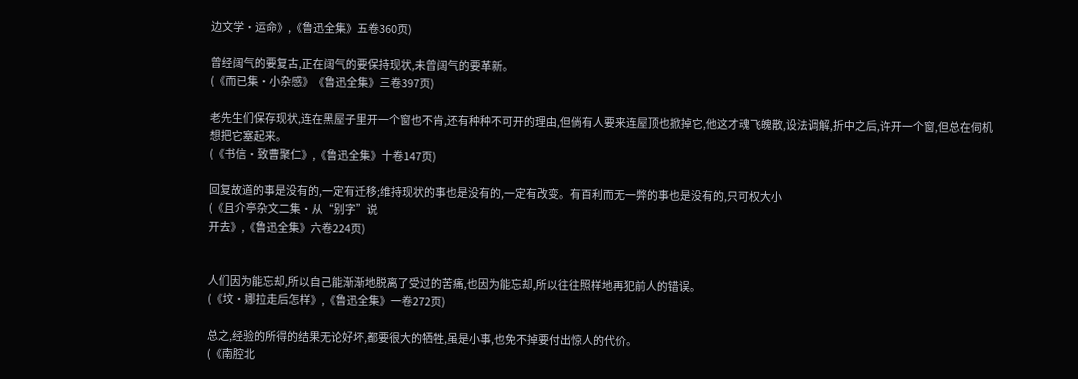边文学•运命》,《鲁迅全集》五卷360页)

曾经阔气的要复古,正在阔气的要保持现状,未曾阔气的要革新。
(《而已集•小杂感》《鲁迅全集》三卷397页)

老先生们保存现状,连在黑屋子里开一个窗也不肯,还有种种不可开的理由,但倘有人要来连屋顶也掀掉它,他这才魂飞魄散,设法调解,折中之后,许开一个窗,但总在伺机想把它塞起来。
(《书信•致曹聚仁》,《鲁迅全集》十卷147页)

回复故道的事是没有的,一定有迁移;维持现状的事也是没有的,一定有改变。有百利而无一弊的事也是没有的,只可权大小
(《且介亭杂文二集•从“别字”说
开去》,《鲁迅全集》六卷224页)


人们因为能忘却,所以自己能渐渐地脱离了受过的苦痛,也因为能忘却,所以往往照样地再犯前人的错误。
(《坟•娜拉走后怎样》,《鲁迅全集》一卷272页)

总之,经验的所得的结果无论好坏,都要很大的牺牲,虽是小事,也免不掉要付出惊人的代价。
(《南腔北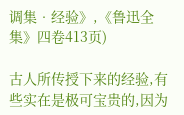调集•经验》,《鲁迅全集》四卷413页)

古人所传授下来的经验,有些实在是极可宝贵的,因为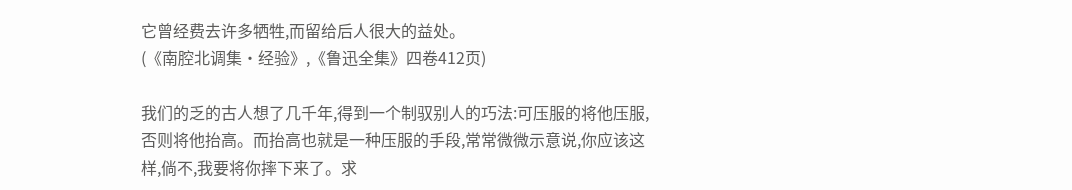它曾经费去许多牺牲,而留给后人很大的益处。
(《南腔北调集•经验》,《鲁迅全集》四卷412页)

我们的乏的古人想了几千年,得到一个制驭别人的巧法:可压服的将他压服,否则将他抬高。而抬高也就是一种压服的手段,常常微微示意说,你应该这样,倘不,我要将你摔下来了。求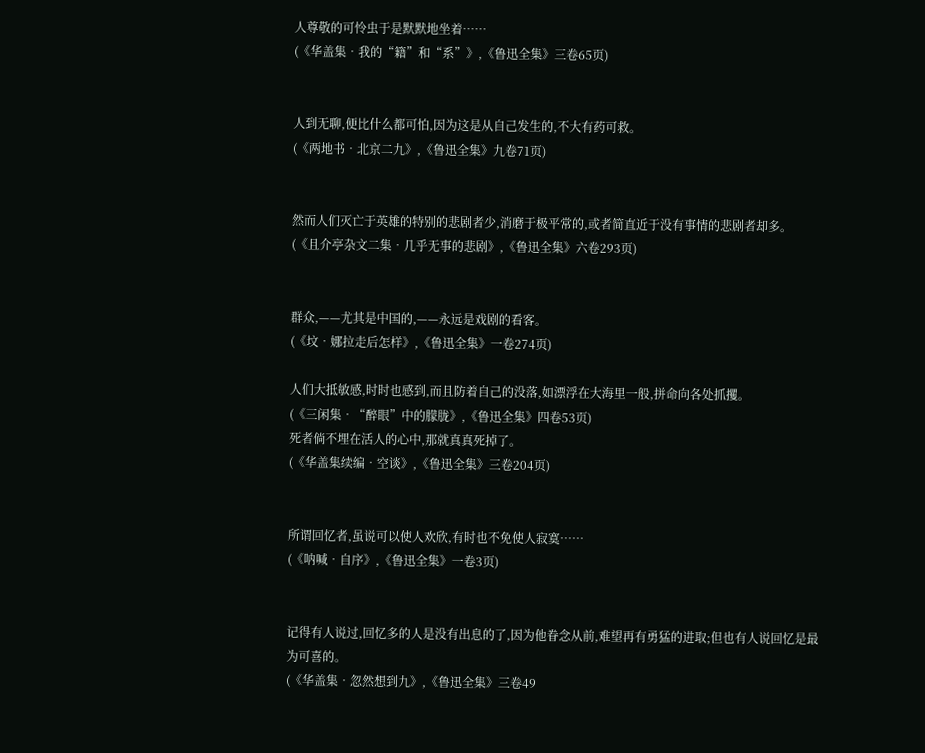人尊敬的可怜虫于是默默地坐着……
(《华盖集•我的“籍”和“系”》,《鲁迅全集》三卷65页)


人到无聊,便比什么都可怕,因为这是从自己发生的,不大有药可救。
(《两地书•北京二九》,《鲁迅全集》九卷71页)


然而人们灭亡于英雄的特别的悲剧者少,消磨于极平常的,或者简直近于没有事情的悲剧者却多。
(《且介亭杂文二集•几乎无事的悲剧》,《鲁迅全集》六卷293页)


群众,——尤其是中国的,——永远是戏剧的看客。
(《坟•娜拉走后怎样》,《鲁迅全集》一卷274页)

人们大抵敏感,时时也感到,而且防着自己的没落,如漂浮在大海里一般,拼命向各处抓攫。
(《三闲集•“醉眼”中的朦胧》,《鲁迅全集》四卷53页)
死者倘不埋在活人的心中,那就真真死掉了。
(《华盖集续编•空谈》,《鲁迅全集》三卷204页)


所谓回忆者,虽说可以使人欢欣,有时也不免使人寂寞……
(《呐喊•自序》,《鲁迅全集》一卷3页)


记得有人说过,回忆多的人是没有出息的了,因为他眷念从前,难望再有勇猛的进取;但也有人说回忆是最为可喜的。
(《华盖集•忽然想到九》,《鲁迅全集》三卷49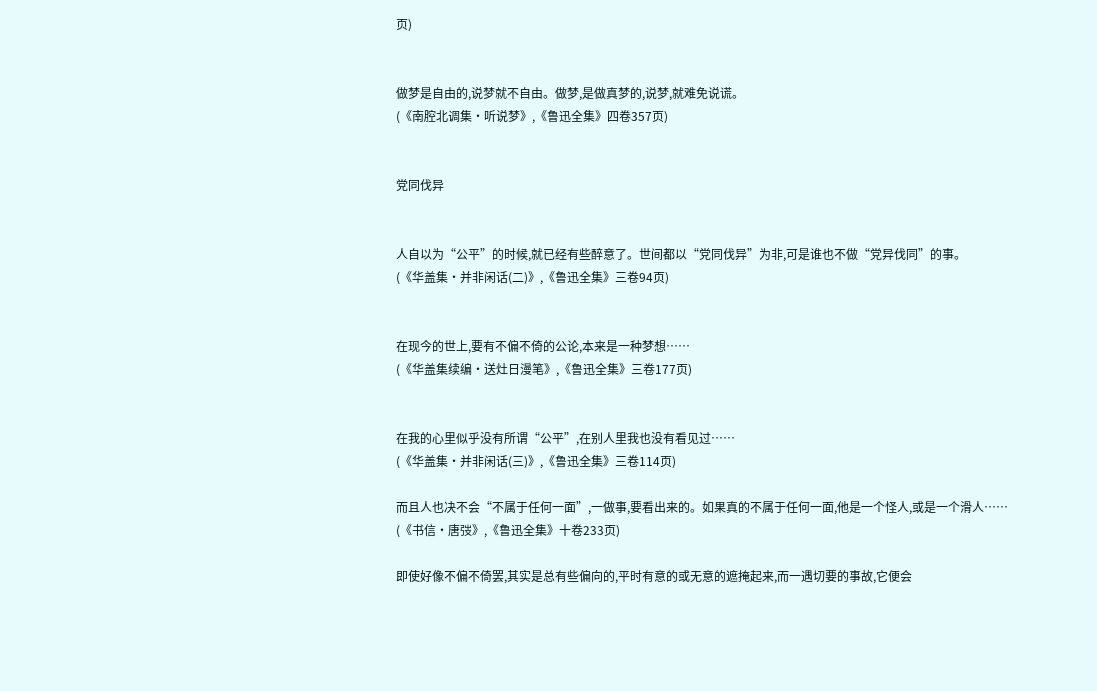页)


做梦是自由的,说梦就不自由。做梦,是做真梦的,说梦,就难免说谎。
(《南腔北调集•听说梦》,《鲁迅全集》四卷357页)


党同伐异


人自以为“公平”的时候,就已经有些醉意了。世间都以“党同伐异”为非,可是谁也不做“党异伐同”的事。
(《华盖集•并非闲话(二)》,《鲁迅全集》三卷94页)


在现今的世上,要有不偏不倚的公论,本来是一种梦想……
(《华盖集续编•送灶日漫笔》,《鲁迅全集》三卷177页)


在我的心里似乎没有所谓“公平”,在别人里我也没有看见过……
(《华盖集•并非闲话(三)》,《鲁迅全集》三卷114页)

而且人也决不会“不属于任何一面”,一做事,要看出来的。如果真的不属于任何一面,他是一个怪人,或是一个滑人……
(《书信•唐弢》,《鲁迅全集》十卷233页)

即使好像不偏不倚罢,其实是总有些偏向的,平时有意的或无意的遮掩起来,而一遇切要的事故,它便会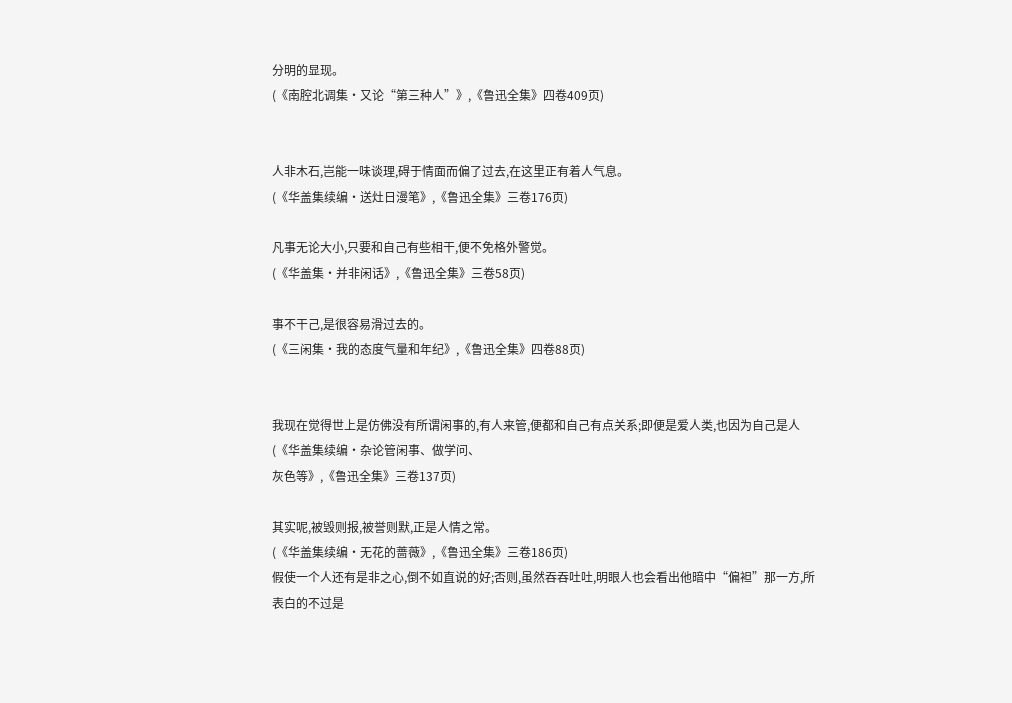分明的显现。
(《南腔北调集•又论“第三种人”》,《鲁迅全集》四卷409页)


人非木石,岂能一味谈理,碍于情面而偏了过去,在这里正有着人气息。
(《华盖集续编•送灶日漫笔》,《鲁迅全集》三卷176页)

凡事无论大小,只要和自己有些相干,便不免格外警觉。
(《华盖集•并非闲话》,《鲁迅全集》三卷58页)

事不干己,是很容易滑过去的。
(《三闲集•我的态度气量和年纪》,《鲁迅全集》四卷88页)


我现在觉得世上是仿佛没有所谓闲事的,有人来管,便都和自己有点关系;即便是爱人类,也因为自己是人
(《华盖集续编•杂论管闲事、做学问、
灰色等》,《鲁迅全集》三卷137页)

其实呢,被毁则报,被誉则默,正是人情之常。
(《华盖集续编•无花的蔷薇》,《鲁迅全集》三卷186页)
假使一个人还有是非之心,倒不如直说的好;否则,虽然吞吞吐吐,明眼人也会看出他暗中“偏袒”那一方,所表白的不过是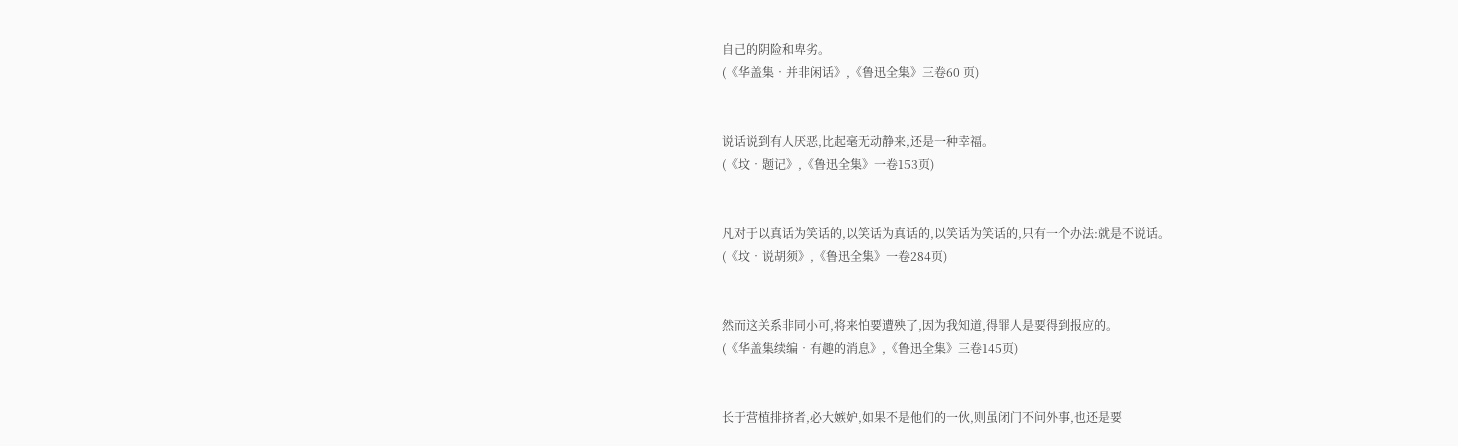自己的阴险和卑劣。
(《华盖集•并非闲话》,《鲁迅全集》三卷60 页)


说话说到有人厌恶,比起毫无动静来,还是一种幸福。
(《坟•题记》,《鲁迅全集》一卷153页)


凡对于以真话为笑话的,以笑话为真话的,以笑话为笑话的,只有一个办法:就是不说话。
(《坟•说胡须》,《鲁迅全集》一卷284页)


然而这关系非同小可,将来怕要遭殃了,因为我知道,得罪人是要得到报应的。
(《华盖集续编•有趣的消息》,《鲁迅全集》三卷145页)


长于营植排挤者,必大嫉妒,如果不是他们的一伙,则虽闭门不问外事,也还是要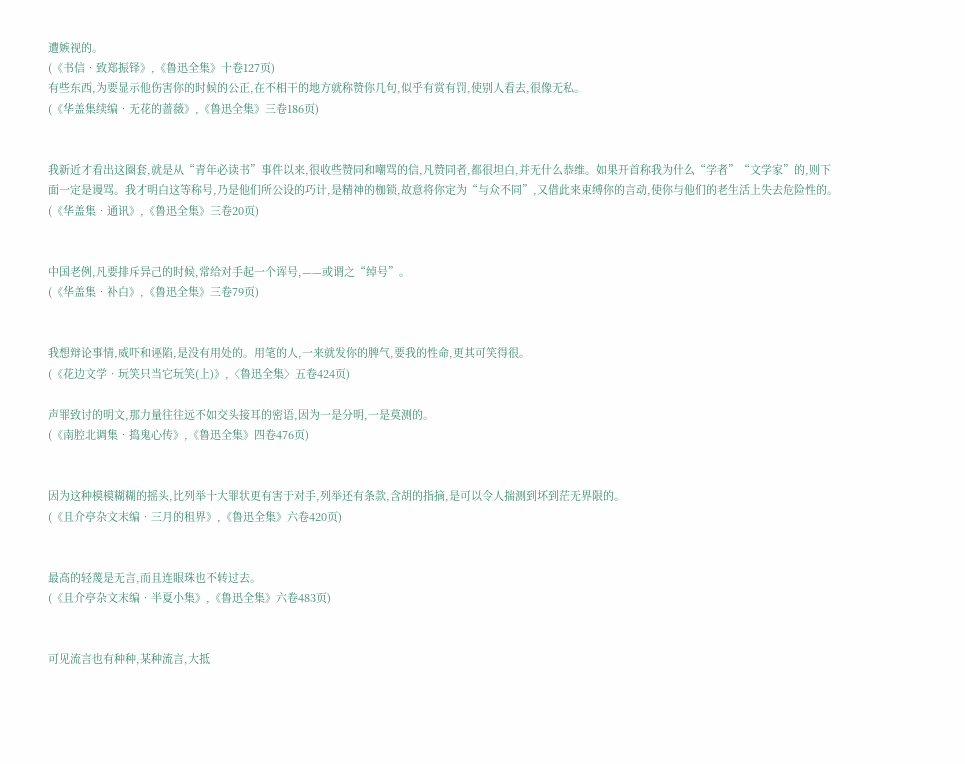遭嫉视的。
(《书信•致郑振铎》,《鲁迅全集》十卷127页)
有些东西,为要显示他伤害你的时候的公正,在不相干的地方就称赞你几句,似乎有赏有罚,使别人看去,很像无私。
(《华盖集续编•无花的蔷薇》,《鲁迅全集》三卷186页)


我新近才看出这圈套,就是从“青年必读书”事件以来,很收些赞同和嘲骂的信,凡赞同者,都很坦白,并无什么恭维。如果开首称我为什么“学者”“文学家”的,则下面一定是谩骂。我才明白这等称号,乃是他们所公设的巧计,是精神的枷锁,故意将你定为“与众不同”,又借此来束缚你的言动,使你与他们的老生活上失去危险性的。
(《华盖集•通讯》,《鲁迅全集》三卷20页)


中国老例,凡要排斥异己的时候,常给对手起一个诨号,——或谓之“绰号”。
(《华盖集•补白》,《鲁迅全集》三卷79页)


我想辩论事情,威吓和诬陷,是没有用处的。用笔的人,一来就发你的脾气,要我的性命,更其可笑得很。
(《花边文学•玩笑只当它玩笑(上)》,〈鲁迅全集〉五卷424页)

声罪致讨的明文,那力量往往远不如交头接耳的密语,因为一是分明,一是莫测的。
(《南腔北调集•捣鬼心传》,《鲁迅全集》四卷476页)


因为这种模模糊糊的摇头,比列举十大罪状更有害于对手,列举还有条款,含胡的指摘,是可以令人揣测到坏到茫无界限的。
(《且介亭杂文末编•三月的租界》,《鲁迅全集》六卷420页)


最高的轻蔑是无言,而且连眼珠也不转过去。
(《且介亭杂文末编•半夏小集》,《鲁迅全集》六卷483页)


可见流言也有种种,某种流言,大抵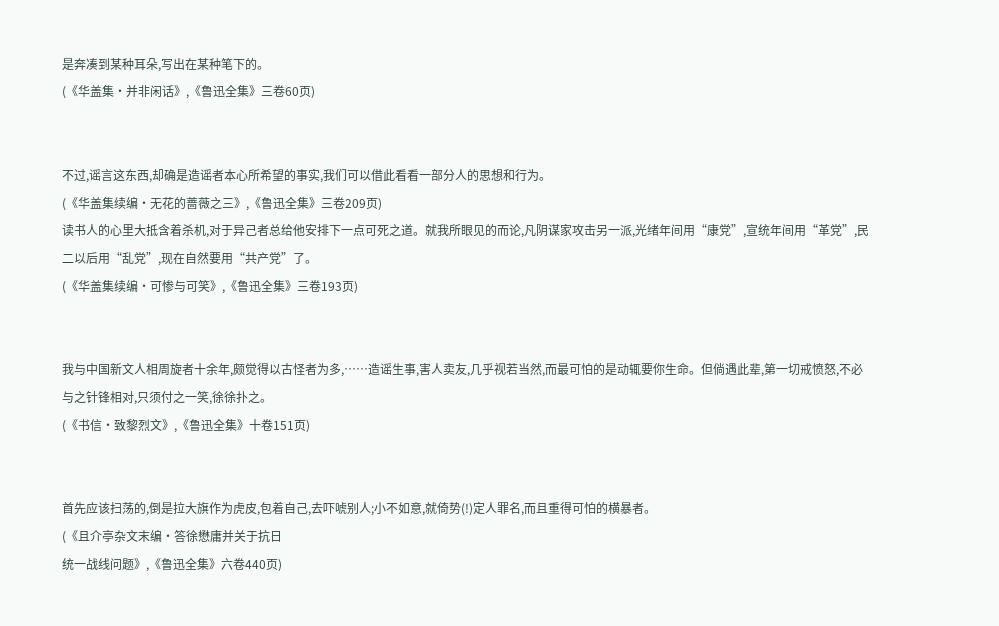是奔凑到某种耳朵,写出在某种笔下的。
(《华盖集•并非闲话》,《鲁迅全集》三卷60页)


不过,谣言这东西,却确是造谣者本心所希望的事实,我们可以借此看看一部分人的思想和行为。
(《华盖集续编•无花的蔷薇之三》,《鲁迅全集》三卷209页)
读书人的心里大抵含着杀机,对于异己者总给他安排下一点可死之道。就我所眼见的而论,凡阴谋家攻击另一派,光绪年间用“康党”,宣统年间用“革党”,民二以后用“乱党”,现在自然要用“共产党”了。
(《华盖集续编•可惨与可笑》,《鲁迅全集》三卷193页)


我与中国新文人相周旋者十余年,颇觉得以古怪者为多,……造谣生事,害人卖友,几乎视若当然,而最可怕的是动辄要你生命。但倘遇此辈,第一切戒愤怒,不必与之针锋相对,只须付之一笑,徐徐扑之。
(《书信•致黎烈文》,《鲁迅全集》十卷151页)


首先应该扫荡的,倒是拉大旗作为虎皮,包着自己,去吓唬别人;小不如意,就倚势(!)定人罪名,而且重得可怕的横暴者。
(《且介亭杂文末编•答徐懋庸并关于抗日
统一战线问题》,《鲁迅全集》六卷440页)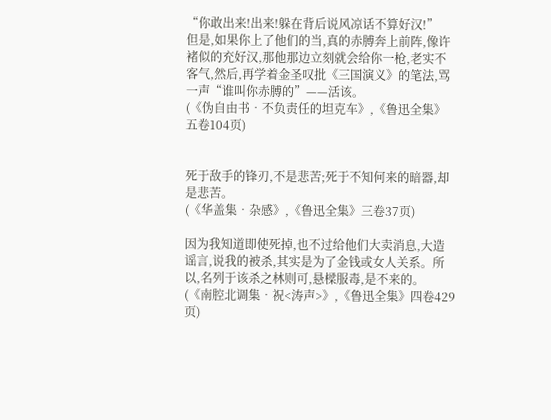“你敢出来!出来!躲在背后说风凉话不算好汉!”
但是,如果你上了他们的当,真的赤膊奔上前阵,像许褚似的充好汉,那他那边立刻就会给你一枪,老实不客气,然后,再学着金圣叹批《三国演义》的笔法,骂一声“谁叫你赤膊的”——活该。
(《伪自由书•不负责任的坦克车》,《鲁迅全集》五卷104页)


死于敌手的锋刃,不是悲苦;死于不知何来的暗器,却是悲苦。
(《华盖集•杂感》,《鲁迅全集》三卷37页)

因为我知道即使死掉,也不过给他们大卖消息,大造谣言,说我的被杀,其实是为了金钱或女人关系。所以,名列于该杀之林则可,悬樑服毒,是不来的。
(《南腔北调集•祝<涛声>》,《鲁迅全集》四卷429页)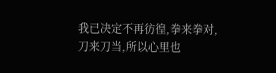我已决定不再彷徨,拳来拳对,刀来刀当,所以心里也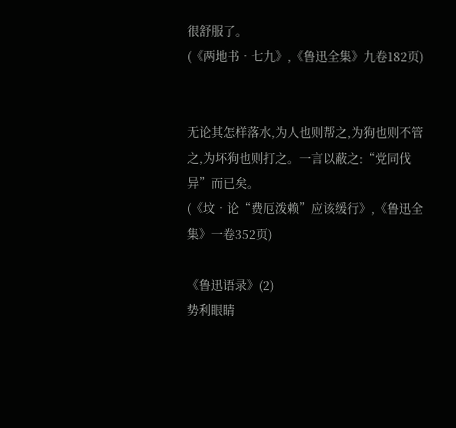很舒服了。
(《两地书•七九》,《鲁迅全集》九卷182页)


无论其怎样落水,为人也则帮之,为狗也则不管之,为坏狗也则打之。一言以蔽之:“党同伐异”而已矣。
(《坟•论“费厄泼赖”应该缓行》,《鲁迅全集》一卷352页)

《鲁迅语录》(2)
势利眼睛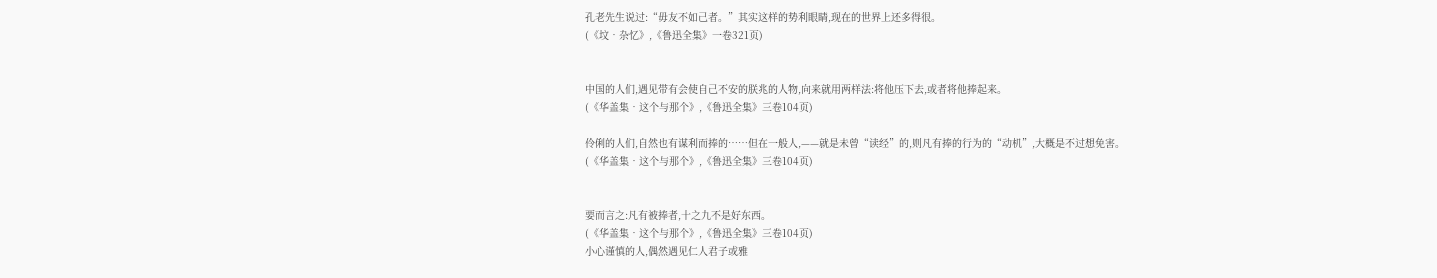孔老先生说过:“毋友不如己者。”其实这样的势利眼睛,现在的世界上还多得很。
(《坟•杂忆》,《鲁迅全集》一卷321页)


中国的人们,遇见带有会使自己不安的朕兆的人物,向来就用两样法:将他压下去,或者将他捧起来。
(《华盖集•这个与那个》,《鲁迅全集》三卷104页)

伶俐的人们,自然也有谋利而捧的……但在一般人,——就是未曾“读经”的,则凡有捧的行为的“动机”,大概是不过想免害。
(《华盖集•这个与那个》,《鲁迅全集》三卷104页)


要而言之:凡有被捧者,十之九不是好东西。
(《华盖集•这个与那个》,《鲁迅全集》三卷104页)
小心谨慎的人,偶然遇见仁人君子或雅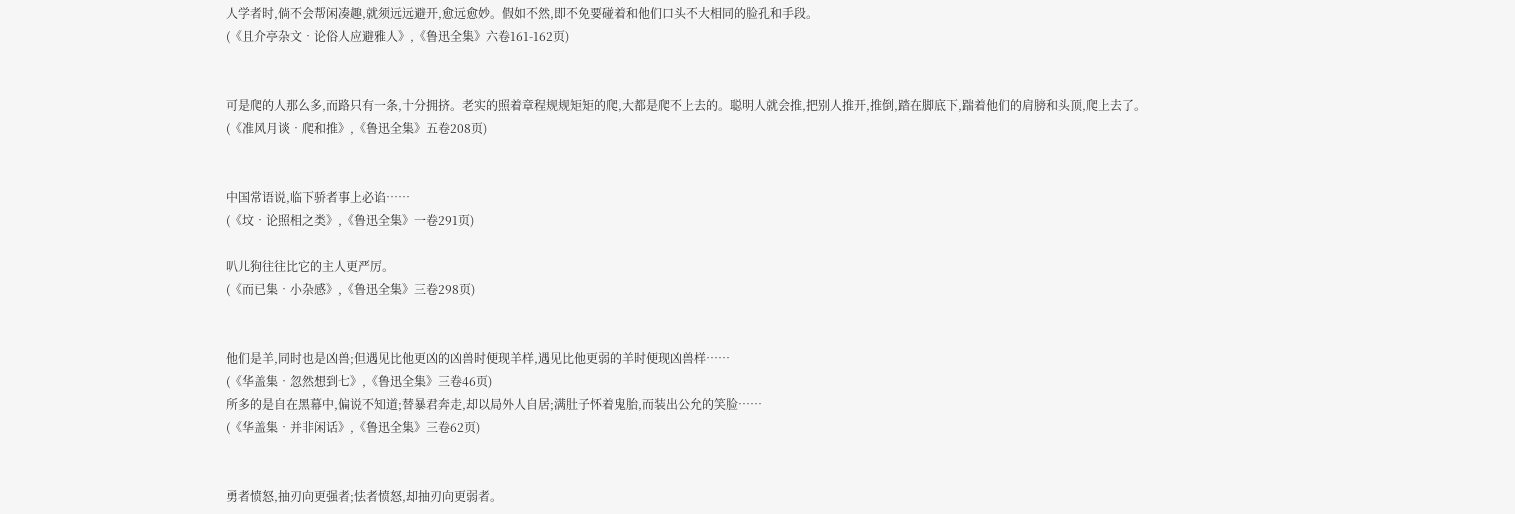人学者时,倘不会帮闲凑趣,就须远远避开,愈远愈妙。假如不然,即不免要碰着和他们口头不大相同的脸孔和手段。
(《且介亭杂文•论俗人应避雅人》,《鲁迅全集》六卷161-162页)


可是爬的人那么多,而路只有一条,十分拥挤。老实的照着章程规规矩矩的爬,大都是爬不上去的。聪明人就会推,把别人推开,推倒,踏在脚底下,踹着他们的肩膀和头顶,爬上去了。
(《准风月谈•爬和推》,《鲁迅全集》五卷208页)


中国常语说,临下骄者事上必谄……
(《坟•论照相之类》,《鲁迅全集》一卷291页)

叭儿狗往往比它的主人更严厉。
(《而已集•小杂感》,《鲁迅全集》三卷298页)


他们是羊,同时也是凶兽;但遇见比他更凶的凶兽时便现羊样,遇见比他更弱的羊时便现凶兽样……
(《华盖集•忽然想到七》,《鲁迅全集》三卷46页)
所多的是自在黑幕中,偏说不知道;替暴君奔走,却以局外人自居;满肚子怀着鬼胎,而装出公允的笑脸……
(《华盖集•并非闲话》,《鲁迅全集》三卷62页)


勇者愤怒,抽刃向更强者;怯者愤怒,却抽刃向更弱者。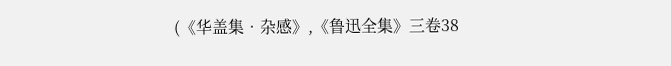(《华盖集•杂感》,《鲁迅全集》三卷38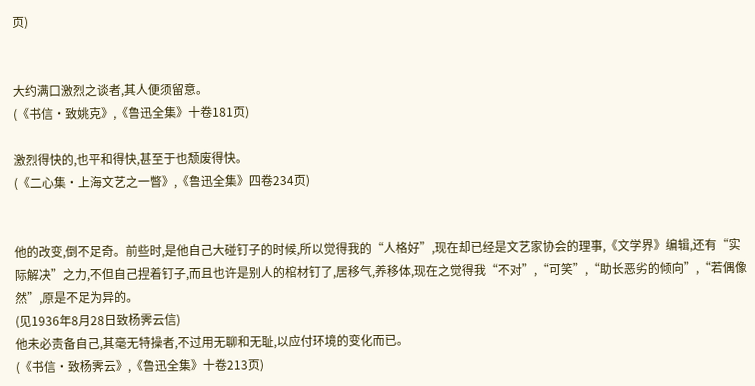页)


大约满口激烈之谈者,其人便须留意。
(《书信•致姚克》,《鲁迅全集》十卷181页)

激烈得快的,也平和得快,甚至于也颓废得快。
(《二心集•上海文艺之一瞥》,《鲁迅全集》四卷234页)


他的改变,倒不足奇。前些时,是他自己大碰钉子的时候,所以觉得我的“人格好”,现在却已经是文艺家协会的理事,《文学界》编辑,还有“实际解决”之力,不但自己捏着钉子,而且也许是别人的棺材钉了,居移气,养移体,现在之觉得我“不对”,“可笑”,“助长恶劣的倾向”,“若偶像然”,原是不足为异的。
(见1936年8月28日致杨霁云信)
他未必责备自己,其毫无特操者,不过用无聊和无耻,以应付环境的变化而已。
(《书信•致杨霁云》,《鲁迅全集》十卷213页)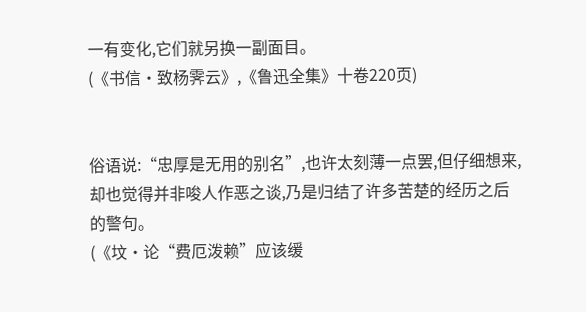一有变化,它们就另换一副面目。
(《书信•致杨霁云》,《鲁迅全集》十卷220页)


俗语说:“忠厚是无用的别名”,也许太刻薄一点罢,但仔细想来,却也觉得并非唆人作恶之谈,乃是归结了许多苦楚的经历之后的警句。
(《坟•论“费厄泼赖”应该缓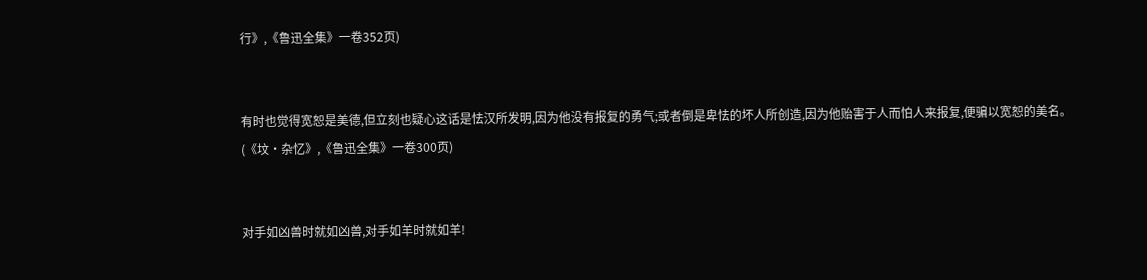行》,《鲁迅全集》一卷352页)


有时也觉得宽恕是美德,但立刻也疑心这话是怯汉所发明,因为他没有报复的勇气;或者倒是卑怯的坏人所创造,因为他贻害于人而怕人来报复,便骗以宽恕的美名。
(《坟•杂忆》,《鲁迅全集》一卷300页)


对手如凶兽时就如凶兽,对手如羊时就如羊!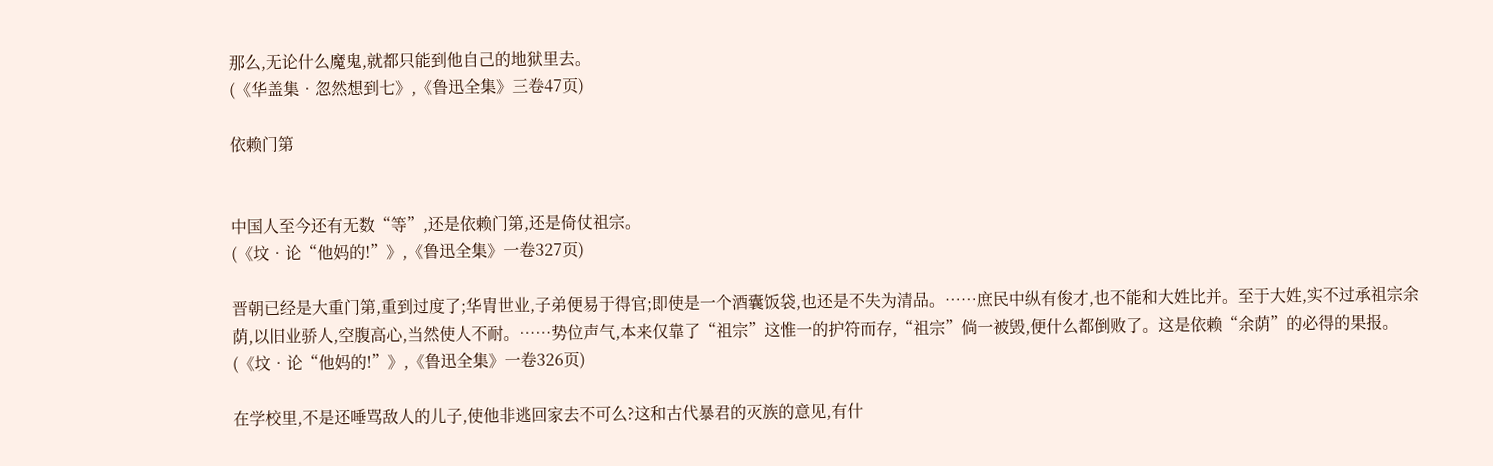那么,无论什么魔鬼,就都只能到他自己的地狱里去。
(《华盖集•忽然想到七》,《鲁迅全集》三卷47页)

依赖门第


中国人至今还有无数“等”,还是依赖门第,还是倚仗祖宗。
(《坟•论“他妈的!”》,《鲁迅全集》一卷327页)

晋朝已经是大重门第,重到过度了;华胄世业,子弟便易于得官;即使是一个酒囊饭袋,也还是不失为清品。……庶民中纵有俊才,也不能和大姓比并。至于大姓,实不过承祖宗余荫,以旧业骄人,空腹高心,当然使人不耐。……势位声气,本来仅靠了“祖宗”这惟一的护符而存,“祖宗”倘一被毁,便什么都倒败了。这是依赖“余荫”的必得的果报。
(《坟•论“他妈的!”》,《鲁迅全集》一卷326页)

在学校里,不是还唾骂敌人的儿子,使他非逃回家去不可么?这和古代暴君的灭族的意见,有什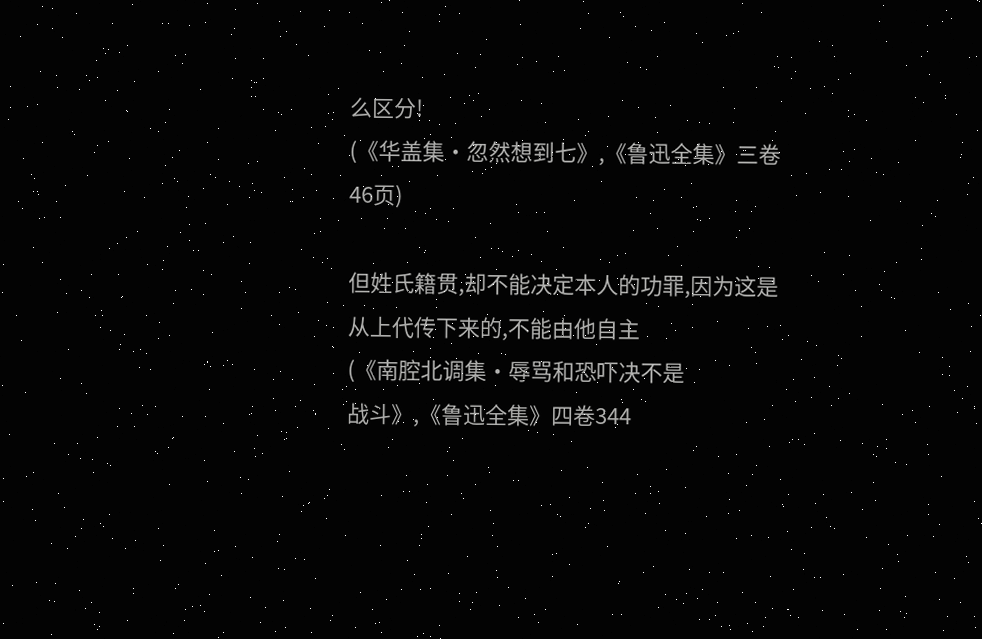么区分!
(《华盖集•忽然想到七》,《鲁迅全集》三卷46页)

但姓氏籍贯,却不能决定本人的功罪,因为这是从上代传下来的,不能由他自主
(《南腔北调集•辱骂和恐吓决不是
战斗》,《鲁迅全集》四卷344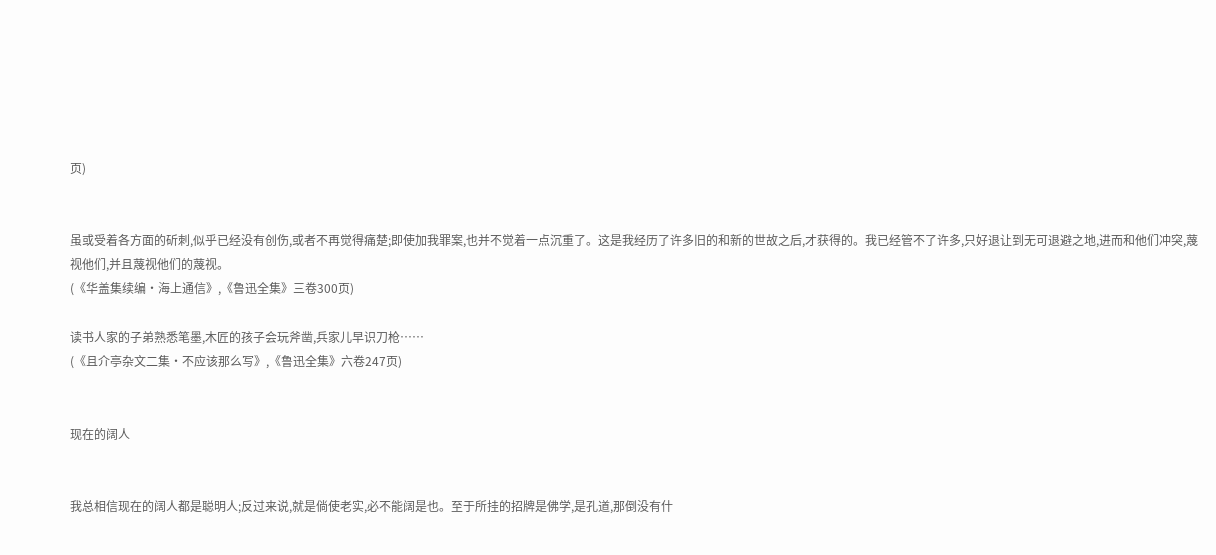页)


虽或受着各方面的斫刺,似乎已经没有创伤,或者不再觉得痛楚;即使加我罪案,也并不觉着一点沉重了。这是我经历了许多旧的和新的世故之后,才获得的。我已经管不了许多,只好退让到无可退避之地,进而和他们冲突,蔑视他们,并且蔑视他们的蔑视。
(《华盖集续编•海上通信》,《鲁迅全集》三卷300页)

读书人家的子弟熟悉笔墨,木匠的孩子会玩斧凿,兵家儿早识刀枪……
(《且介亭杂文二集•不应该那么写》,《鲁迅全集》六卷247页)


现在的阔人


我总相信现在的阔人都是聪明人;反过来说,就是倘使老实,必不能阔是也。至于所挂的招牌是佛学,是孔道,那倒没有什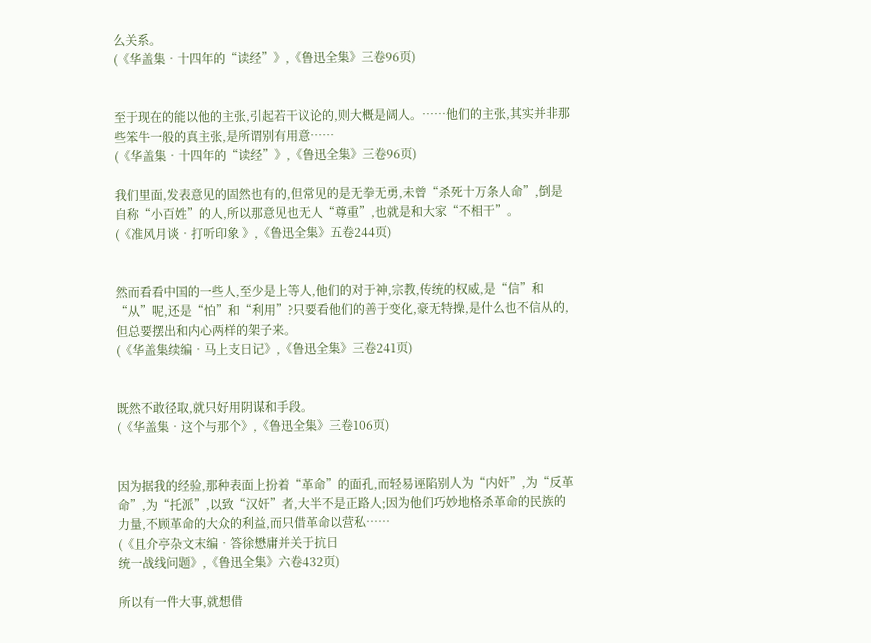么关系。
(《华盖集•十四年的“读经”》,《鲁迅全集》三卷96页)


至于现在的能以他的主张,引起若干议论的,则大概是阔人。……他们的主张,其实并非那些笨牛一般的真主张,是所谓别有用意……
(《华盖集•十四年的“读经”》,《鲁迅全集》三卷96页)

我们里面,发表意见的固然也有的,但常见的是无拳无勇,未曾“杀死十万条人命”,倒是自称“小百姓”的人,所以那意见也无人“尊重”,也就是和大家“不相干”。
(《准风月谈•打听印象 》,《鲁迅全集》五卷244页)


然而看看中国的一些人,至少是上等人,他们的对于神,宗教,传统的权威,是“信”和“从”呢,还是“怕”和“利用”?只要看他们的善于变化,豪无特操,是什么也不信从的,但总要摆出和内心两样的架子来。
(《华盖集续编•马上支日记》,《鲁迅全集》三卷241页)


既然不敢径取,就只好用阴谋和手段。
(《华盖集•这个与那个》,《鲁迅全集》三卷106页)


因为据我的经验,那种表面上扮着“革命”的面孔,而轻易诬陷别人为“内奸”,为“反革命”,为“托派”,以致“汉奸”者,大半不是正路人;因为他们巧妙地格杀革命的民族的力量,不顾革命的大众的利益,而只借革命以营私……
(《且介亭杂文末编•答徐懋庸并关于抗日
统一战线问题》,《鲁迅全集》六卷432页)

所以有一件大事,就想借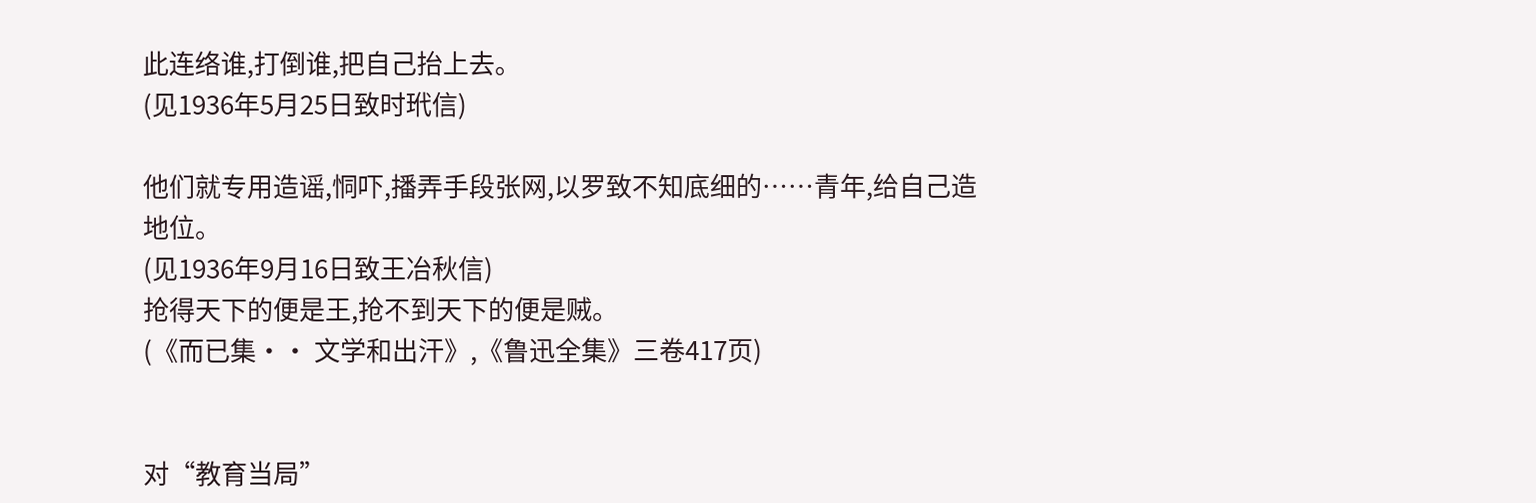此连络谁,打倒谁,把自己抬上去。
(见1936年5月25日致时玳信)

他们就专用造谣,恫吓,播弄手段张网,以罗致不知底细的……青年,给自己造地位。
(见1936年9月16日致王冶秋信)
抢得天下的便是王,抢不到天下的便是贼。
(《而已集•• 文学和出汗》,《鲁迅全集》三卷417页)


对“教育当局”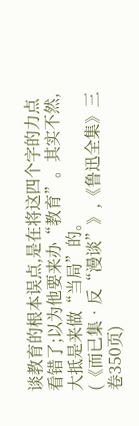谈教育的根本误点,是在将这四个字的力点看错了;以为他要来办“教育”。其实不然,大抵是来做“当局”的。
(《而已集•反“漫谈”》,《鲁迅全集》三卷350页)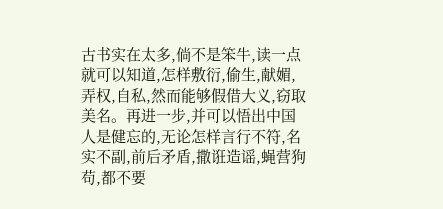古书实在太多,倘不是笨牛,读一点就可以知道,怎样敷衍,偷生,献媚,弄权,自私,然而能够假借大义,窃取美名。再进一步,并可以悟出中国人是健忘的,无论怎样言行不符,名实不副,前后矛盾,撒诳造谣,蝇营狗苟,都不要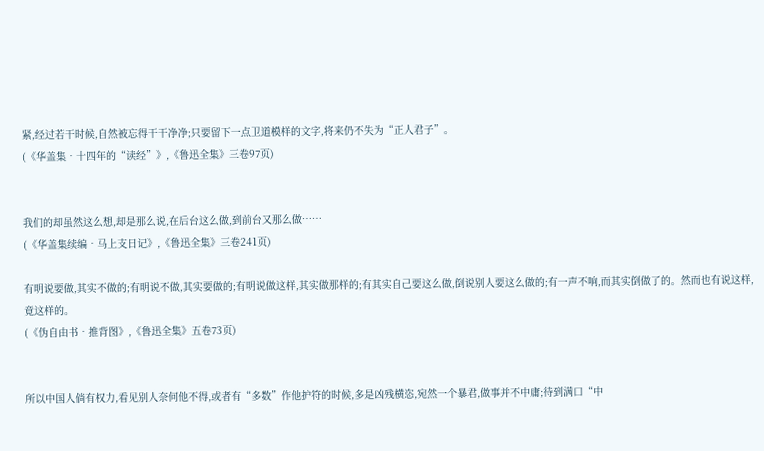紧,经过若干时候,自然被忘得干干净净;只要留下一点卫道模样的文字,将来仍不失为“正人君子”。
(《华盖集•十四年的“读经”》,《鲁迅全集》三卷97页)


我们的却虽然这么想,却是那么说,在后台这么做,到前台又那么做……
(《华盖集续编•马上支日记》,《鲁迅全集》三卷241页)

有明说要做,其实不做的;有明说不做,其实要做的;有明说做这样,其实做那样的;有其实自己要这么做,倒说别人要这么做的;有一声不响,而其实倒做了的。然而也有说这样,竟这样的。
(《伪自由书•推背图》,《鲁迅全集》五卷73页)


所以中国人倘有权力,看见别人奈何他不得,或者有“多数”作他护符的时候,多是凶残横恣,宛然一个暴君,做事并不中庸;待到满口“中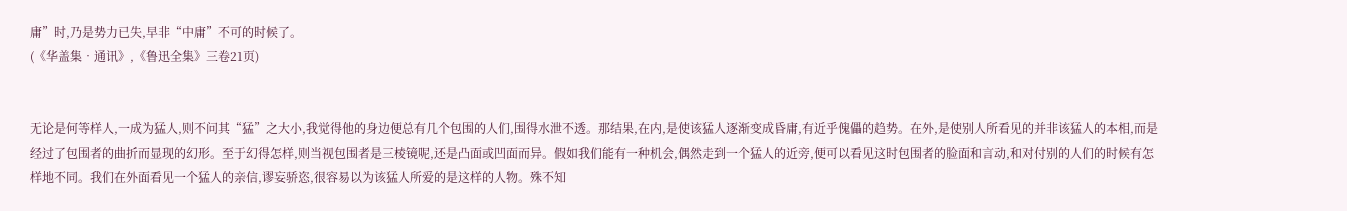庸”时,乃是势力已失,早非“中庸”不可的时候了。
(《华盖集•通讯》,《鲁迅全集》三卷21页)


无论是何等样人,一成为猛人,则不问其“猛”之大小,我觉得他的身边便总有几个包围的人们,围得水泄不透。那结果,在内,是使该猛人逐渐变成昏庸,有近乎傀儡的趋势。在外,是使别人所看见的并非该猛人的本相,而是经过了包围者的曲折而显现的幻形。至于幻得怎样,则当视包围者是三棱镜呢,还是凸面或凹面而异。假如我们能有一种机会,偶然走到一个猛人的近旁,便可以看见这时包围者的脸面和言动,和对付别的人们的时候有怎样地不同。我们在外面看见一个猛人的亲信,谬妄骄恣,很容易以为该猛人所爱的是这样的人物。殊不知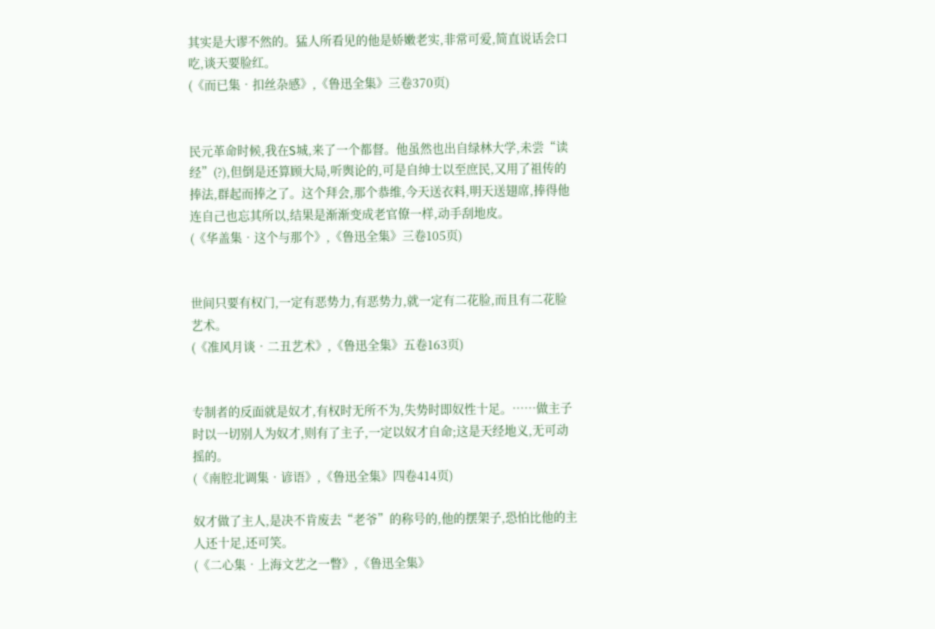其实是大谬不然的。猛人所看见的他是娇嫩老实,非常可爱,简直说话会口吃,谈天要脸红。
(《而已集•扣丝杂感》,《鲁迅全集》三卷370页)


民元革命时候,我在S城,来了一个都督。他虽然也出自绿林大学,未尝“读经”(?),但倒是还算顾大局,听舆论的,可是自绅士以至庶民,又用了祖传的捧法,群起而捧之了。这个拜会,那个恭维,今天送衣料,明天送翅席,捧得他连自己也忘其所以,结果是渐渐变成老官僚一样,动手刮地皮。
(《华盖集•这个与那个》,《鲁迅全集》三卷105页)


世间只要有权门,一定有恶势力,有恶势力,就一定有二花脸,而且有二花脸艺术。
(《准风月谈•二丑艺术》,《鲁迅全集》五卷163页)


专制者的反面就是奴才,有权时无所不为,失势时即奴性十足。……做主子时以一切别人为奴才,则有了主子,一定以奴才自命;这是天经地义,无可动摇的。
(《南腔北调集•谚语》,《鲁迅全集》四卷414页)

奴才做了主人,是决不肯废去“老爷”的称号的,他的摆架子,恐怕比他的主人还十足,还可笑。
(《二心集•上海文艺之一瞥》,《鲁迅全集》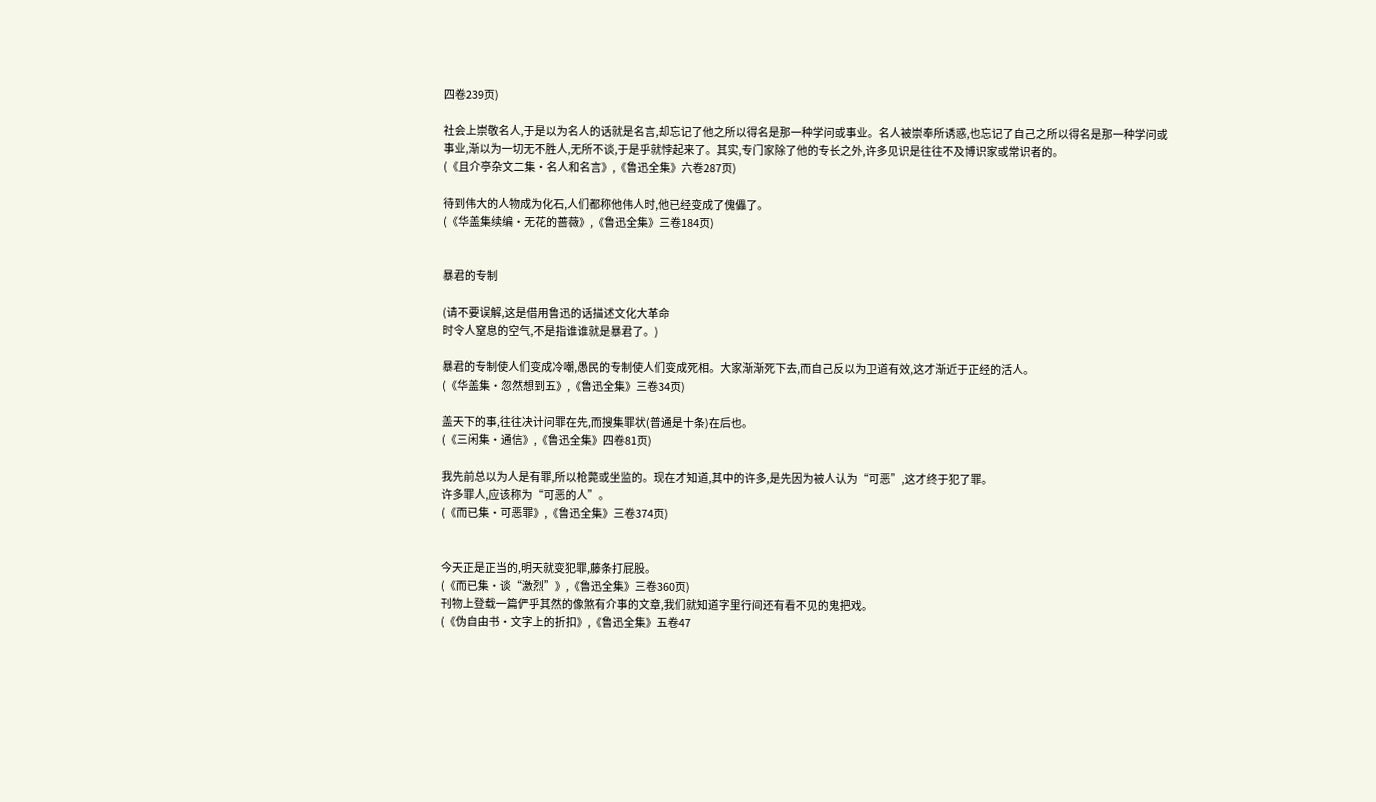四卷239页)

社会上崇敬名人,于是以为名人的话就是名言,却忘记了他之所以得名是那一种学问或事业。名人被崇奉所诱惑,也忘记了自己之所以得名是那一种学问或事业,渐以为一切无不胜人,无所不谈,于是乎就悖起来了。其实,专门家除了他的专长之外,许多见识是往往不及博识家或常识者的。
(《且介亭杂文二集•名人和名言》,《鲁迅全集》六卷287页)

待到伟大的人物成为化石,人们都称他伟人时,他已经变成了傀儡了。
(《华盖集续编•无花的蔷薇》,《鲁迅全集》三卷184页)


暴君的专制

(请不要误解,这是借用鲁迅的话描述文化大革命
时令人窒息的空气,不是指谁谁就是暴君了。)

暴君的专制使人们变成冷嘲,愚民的专制使人们变成死相。大家渐渐死下去,而自己反以为卫道有效,这才渐近于正经的活人。
(《华盖集•忽然想到五》,《鲁迅全集》三卷34页)

盖天下的事,往往决计问罪在先,而搜集罪状(普通是十条)在后也。
(《三闲集•通信》,《鲁迅全集》四卷81页)

我先前总以为人是有罪,所以枪斃或坐监的。现在才知道,其中的许多,是先因为被人认为“可恶”,这才终于犯了罪。
许多罪人,应该称为“可恶的人”。
(《而已集•可恶罪》,《鲁迅全集》三卷374页)


今天正是正当的,明天就变犯罪,藤条打屁股。
(《而已集•谈“激烈”》,《鲁迅全集》三卷360页)
刊物上登载一篇俨乎其然的像煞有介事的文章,我们就知道字里行间还有看不见的鬼把戏。
(《伪自由书•文字上的折扣》,《鲁迅全集》五卷47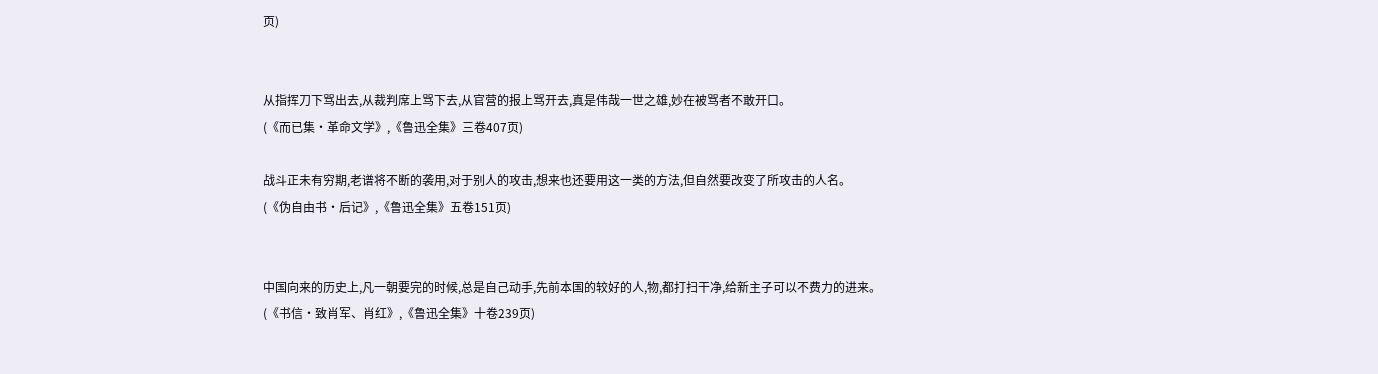页)


从指挥刀下骂出去,从裁判席上骂下去,从官营的报上骂开去,真是伟哉一世之雄,妙在被骂者不敢开口。
(《而已集•革命文学》,《鲁迅全集》三卷407页)

战斗正未有穷期,老谱将不断的袭用,对于别人的攻击,想来也还要用这一类的方法,但自然要改变了所攻击的人名。
(《伪自由书•后记》,《鲁迅全集》五卷151页)


中国向来的历史上,凡一朝要完的时候,总是自己动手,先前本国的较好的人,物,都打扫干净,给新主子可以不费力的进来。
(《书信•致肖军、肖红》,《鲁迅全集》十卷239页)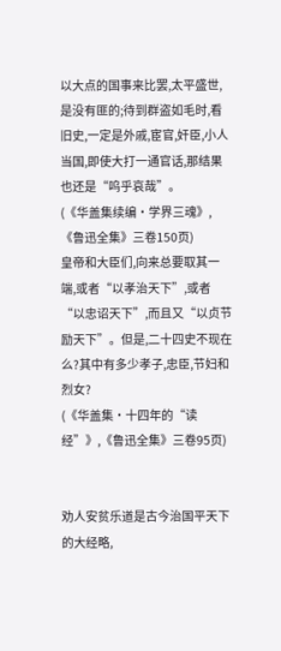以大点的国事来比罢,太平盛世,是没有匪的;待到群盗如毛时,看旧史,一定是外戚,宦官,奸臣,小人当国,即使大打一通官话,那结果也还是“呜乎哀哉”。
(《华盖集续编•学界三魂》,《鲁迅全集》三卷150页)
皇帝和大臣们,向来总要取其一端,或者“以孝治天下”,或者“以忠诏天下”,而且又“以贞节励天下”。但是,二十四史不现在么?其中有多少孝子,忠臣,节妇和烈女?
(《华盖集•十四年的“读经”》,《鲁迅全集》三卷95页)


劝人安贫乐道是古今治国平天下的大经略,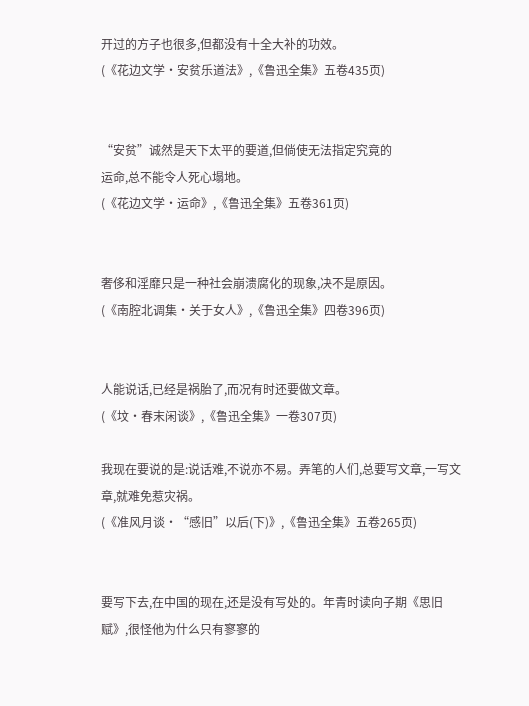开过的方子也很多,但都没有十全大补的功效。
(《花边文学•安贫乐道法》,《鲁迅全集》五卷435页)


“安贫”诚然是天下太平的要道,但倘使无法指定究竟的
运命,总不能令人死心塌地。
(《花边文学•运命》,《鲁迅全集》五卷361页)


奢侈和淫靡只是一种社会崩溃腐化的现象,决不是原因。
(《南腔北调集•关于女人》,《鲁迅全集》四卷396页)


人能说话,已经是祸胎了,而况有时还要做文章。
(《坟•春末闲谈》,《鲁迅全集》一卷307页)

我现在要说的是:说话难,不说亦不易。弄笔的人们,总要写文章,一写文章,就难免惹灾祸。
(《准风月谈•“感旧”以后(下)》,《鲁迅全集》五卷265页)


要写下去,在中国的现在,还是没有写处的。年青时读向子期《思旧赋》,很怪他为什么只有寥寥的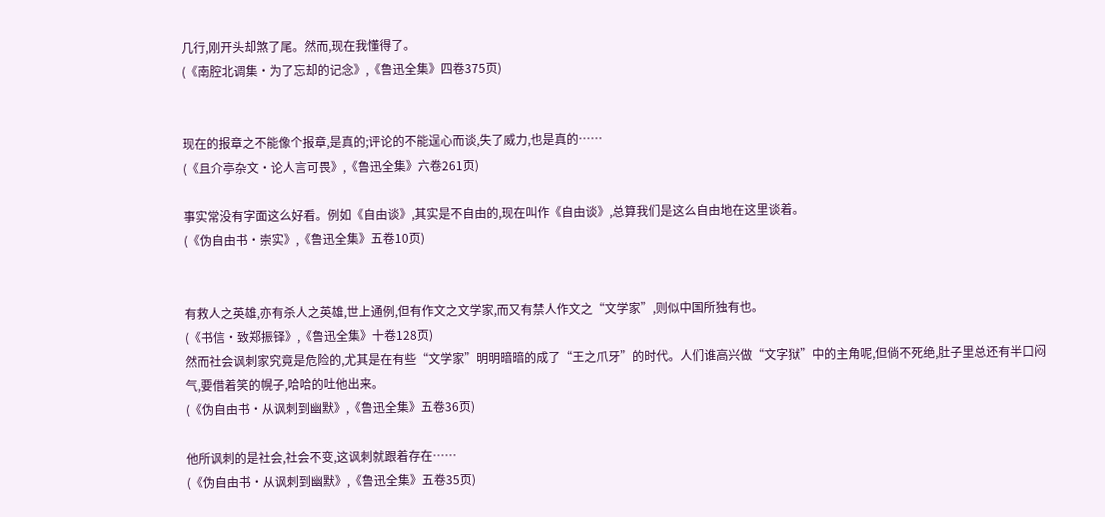几行,刚开头却煞了尾。然而,现在我懂得了。
(《南腔北调集•为了忘却的记念》,《鲁迅全集》四卷375页)


现在的报章之不能像个报章,是真的;评论的不能逞心而谈,失了威力,也是真的……
(《且介亭杂文•论人言可畏》,《鲁迅全集》六卷261页)

事实常没有字面这么好看。例如《自由谈》,其实是不自由的,现在叫作《自由谈》,总算我们是这么自由地在这里谈着。
(《伪自由书•崇实》,《鲁迅全集》五卷10页)


有救人之英雄,亦有杀人之英雄,世上通例,但有作文之文学家,而又有禁人作文之“文学家”,则似中国所独有也。
(《书信•致郑振铎》,《鲁迅全集》十卷128页)
然而社会讽刺家究竟是危险的,尤其是在有些“文学家”明明暗暗的成了“王之爪牙”的时代。人们谁高兴做“文字狱”中的主角呢,但倘不死绝,肚子里总还有半口闷气,要借着笑的幌子,哈哈的吐他出来。
(《伪自由书•从讽刺到幽默》,《鲁迅全集》五卷36页)

他所讽刺的是社会,社会不变,这讽刺就跟着存在……
(《伪自由书•从讽刺到幽默》,《鲁迅全集》五卷35页)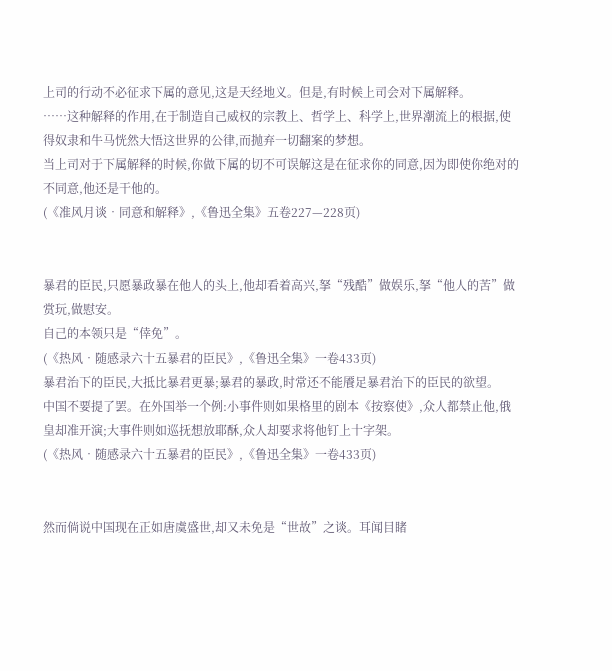上司的行动不必征求下属的意见,这是天经地义。但是,有时候上司会对下属解释。
……这种解释的作用,在于制造自己威权的宗教上、哲学上、科学上,世界潮流上的根据,使得奴隶和牛马恍然大悟这世界的公律,而抛弃一切翻案的梦想。
当上司对于下属解释的时候,你做下属的切不可误解这是在征求你的同意,因为即使你绝对的不同意,他还是干他的。
(《准风月谈•同意和解释》,《鲁迅全集》五卷227—228页)


暴君的臣民,只愿暴政暴在他人的头上,他却看着高兴,拏“残酷”做娱乐,拏“他人的苦”做赏玩,做慰安。
自己的本领只是“倖免”。
(《热风•随感录六十五暴君的臣民》,《鲁迅全集》一卷433页)
暴君治下的臣民,大抵比暴君更暴;暴君的暴政,时常还不能餍足暴君治下的臣民的欲望。
中国不要提了罢。在外国举一个例:小事件则如果格里的剧本《按察使》,众人都禁止他,俄皇却准开演;大事件则如巡抚想放耶酥,众人却要求将他钉上十字架。
(《热风•随感录六十五暴君的臣民》,《鲁迅全集》一卷433页)


然而倘说中国现在正如唐虞盛世,却又未免是“世故”之谈。耳闻目睹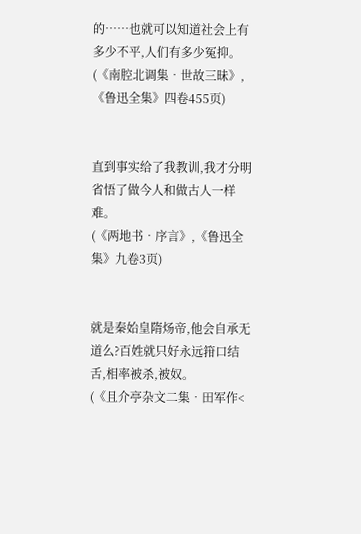的……也就可以知道社会上有多少不平,人们有多少冤抑。
(《南腔北调集•世故三昧》,《鲁迅全集》四卷455页)


直到事实给了我教训,我才分明省悟了做今人和做古人一样难。
(《两地书•序言》,《鲁迅全集》九卷3页)


就是秦始皇隋炀帝,他会自承无道么?百姓就只好永远箝口结舌,相率被杀,被奴。
(《且介亭杂文二集•田军作<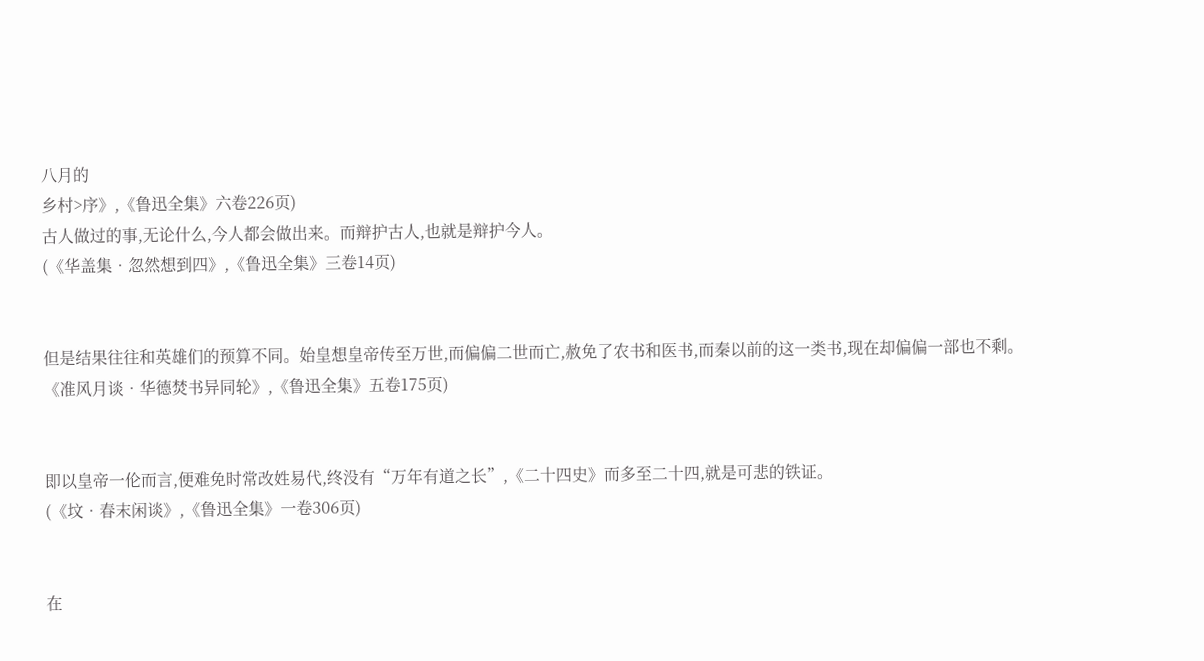八月的
乡村>序》,《鲁迅全集》六卷226页)
古人做过的事,无论什么,今人都会做出来。而辩护古人,也就是辩护今人。
(《华盖集•忽然想到四》,《鲁迅全集》三卷14页)


但是结果往往和英雄们的预算不同。始皇想皇帝传至万世,而偏偏二世而亡,赦免了农书和医书,而秦以前的这一类书,现在却偏偏一部也不剩。
《准风月谈•华德焚书异同轮》,《鲁迅全集》五卷175页)


即以皇帝一伦而言,便难免时常改姓易代,终没有“万年有道之长”,《二十四史》而多至二十四,就是可悲的铁证。
(《坟•春末闲谈》,《鲁迅全集》一卷306页)


在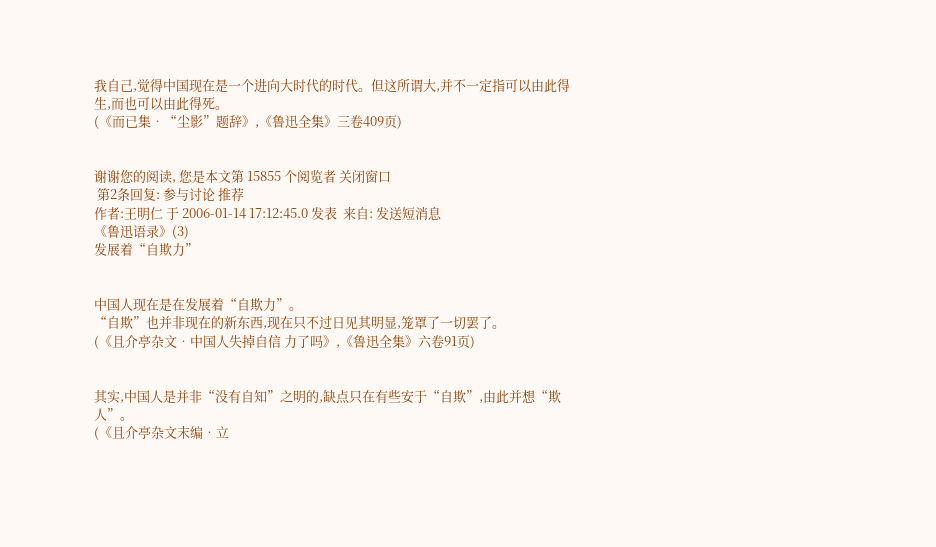我自己,觉得中国现在是一个进向大时代的时代。但这所谓大,并不一定指可以由此得生,而也可以由此得死。
(《而已集•“尘影”题辞》,《鲁迅全集》三卷409页)


谢谢您的阅读, 您是本文第 15855 个阅览者 关闭窗口
 第2条回复: 参与讨论 推荐
作者:王明仁 于 2006-01-14 17:12:45.0 发表  来自: 发送短消息
《鲁迅语录》(3)
发展着“自欺力”


中国人现在是在发展着“自欺力”。
“自欺”也并非现在的新东西,现在只不过日见其明显,笼罩了一切罢了。
(《且介亭杂文•中国人失掉自信 力了吗》,《鲁迅全集》六卷91页)


其实,中国人是并非“没有自知”之明的,缺点只在有些安于“自欺”,由此并想“欺人”。
(《且介亭杂文末编•立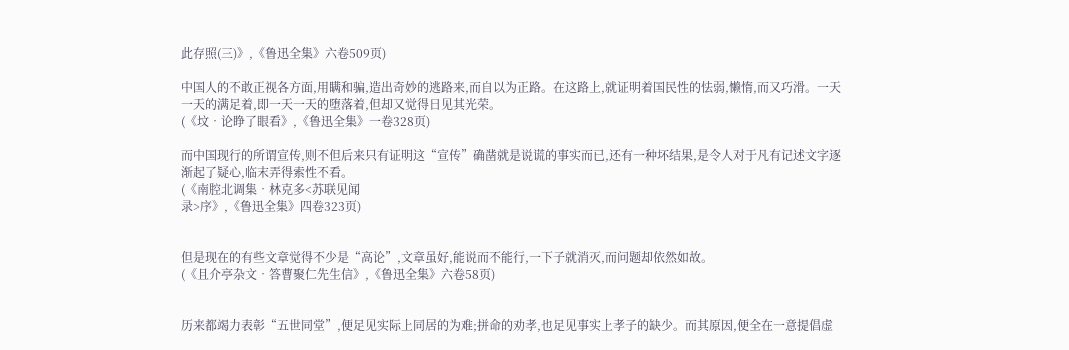此存照(三)》,《鲁迅全集》六卷509页)

中国人的不敢正视各方面,用瞒和骗,造出奇妙的逃路来,而自以为正路。在这路上,就证明着国民性的怯弱,懒惰,而又巧滑。一天一天的满足着,即一天一天的堕落着,但却又觉得日见其光荣。
(《坟•论睁了眼看》,《鲁迅全集》一卷328页)

而中国现行的所谓宣传,则不但后来只有证明这“宣传”确凿就是说谎的事实而已,还有一种坏结果,是令人对于凡有记述文字逐渐起了疑心,临末弄得索性不看。
(《南腔北调集•林克多<苏联见闻
录>序》,《鲁迅全集》四卷323页)


但是现在的有些文章觉得不少是“高论”,文章虽好,能说而不能行,一下子就消灭,而问题却依然如故。
(《且介亭杂文•答曹聚仁先生信》,《鲁迅全集》六卷58页)


历来都竭力表彰“五世同堂”,便足见实际上同居的为难;拼命的劝孝,也足见事实上孝子的缺少。而其原因,便全在一意提倡虚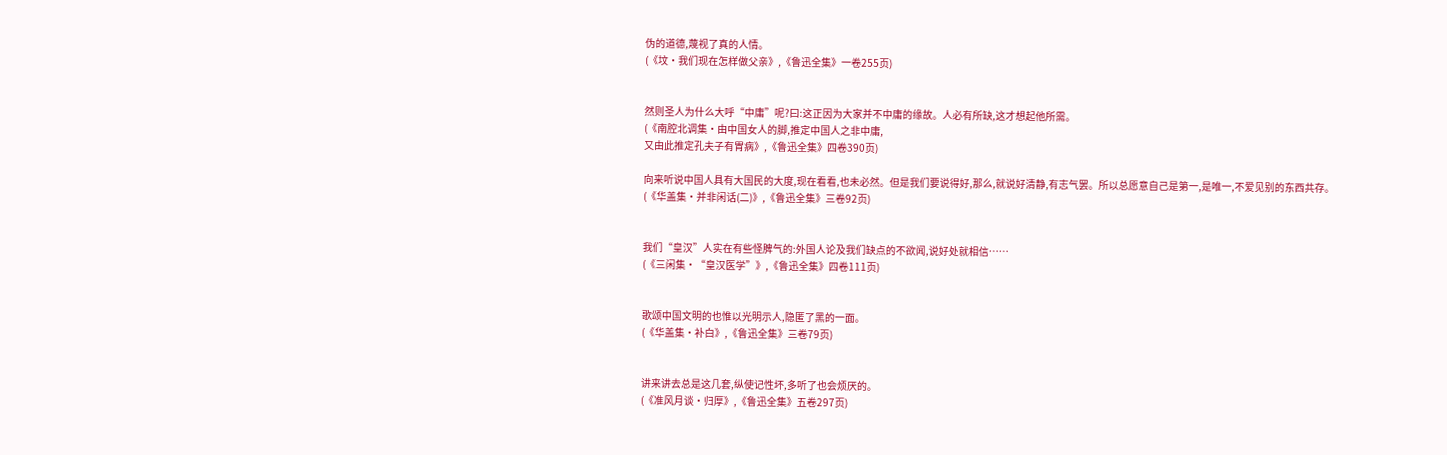伪的道德,蔑视了真的人情。
(《坟•我们现在怎样做父亲》,《鲁迅全集》一卷255页)


然则圣人为什么大呼“中庸”呢?曰:这正因为大家并不中庸的缘故。人必有所缺,这才想起他所需。
(《南腔北调集•由中国女人的脚,推定中国人之非中庸,
又由此推定孔夫子有胃病》,《鲁迅全集》四卷390页)

向来听说中国人具有大国民的大度,现在看看,也未必然。但是我们要说得好,那么,就说好清静,有志气罢。所以总愿意自己是第一,是唯一,不爱见别的东西共存。
(《华盖集•并非闲话(二)》,《鲁迅全集》三卷92页)


我们“皇汉”人实在有些怪脾气的:外国人论及我们缺点的不欲闻,说好处就相信……
(《三闲集•“皇汉医学”》,《鲁迅全集》四卷111页)


歌颂中国文明的也惟以光明示人,隐匿了黑的一面。
(《华盖集•补白》,《鲁迅全集》三卷79页)


讲来讲去总是这几套,纵使记性坏,多听了也会烦厌的。
(《准风月谈•归厚》,《鲁迅全集》五卷297页)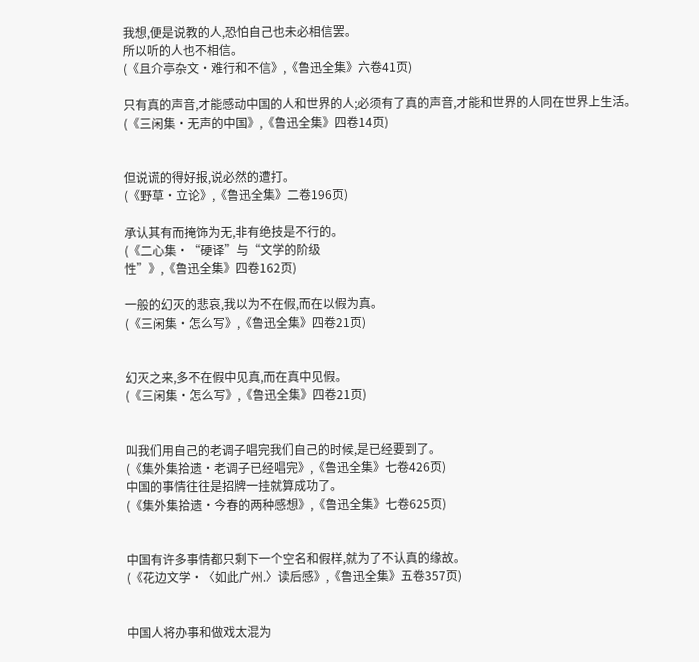我想,便是说教的人,恐怕自己也未必相信罢。
所以听的人也不相信。
(《且介亭杂文•难行和不信》,《鲁迅全集》六卷41页)

只有真的声音,才能感动中国的人和世界的人;必须有了真的声音,才能和世界的人同在世界上生活。
(《三闲集•无声的中国》,《鲁迅全集》四卷14页)


但说谎的得好报,说必然的遭打。
(《野草•立论》,《鲁迅全集》二卷196页)

承认其有而掩饰为无,非有绝技是不行的。
(《二心集•“硬译”与“文学的阶级
性”》,《鲁迅全集》四卷162页)

一般的幻灭的悲哀,我以为不在假,而在以假为真。
(《三闲集•怎么写》,《鲁迅全集》四卷21页)


幻灭之来,多不在假中见真,而在真中见假。
(《三闲集•怎么写》,《鲁迅全集》四卷21页)


叫我们用自己的老调子唱完我们自己的时候,是已经要到了。
(《集外集拾遗•老调子已经唱完》,《鲁迅全集》七卷426页)
中国的事情往往是招牌一挂就算成功了。
(《集外集拾遗•今春的两种感想》,《鲁迅全集》七卷625页)


中国有许多事情都只剩下一个空名和假样,就为了不认真的缘故。
(《花边文学•〈如此广州.〉读后感》,《鲁迅全集》五卷357页)


中国人将办事和做戏太混为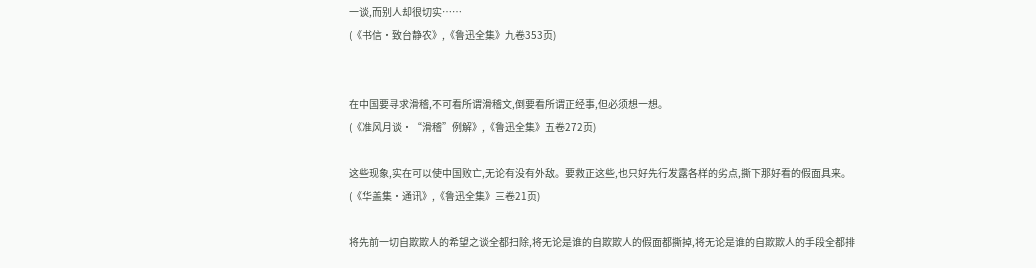一谈,而别人却很切实……
(《书信•致台静农》,《鲁迅全集》九卷353页)


在中国要寻求滑稽,不可看所谓滑稽文,倒要看所谓正经事,但必须想一想。
(《准风月谈•“滑稽”例解》,《鲁迅全集》五卷272页)

这些现象,实在可以使中国败亡,无论有没有外敌。要救正这些,也只好先行发露各样的劣点,撕下那好看的假面具来。
(《华盖集•通讯》,《鲁迅全集》三卷21页)

将先前一切自欺欺人的希望之谈全都扫除,将无论是谁的自欺欺人的假面都撕掉,将无论是谁的自欺欺人的手段全都排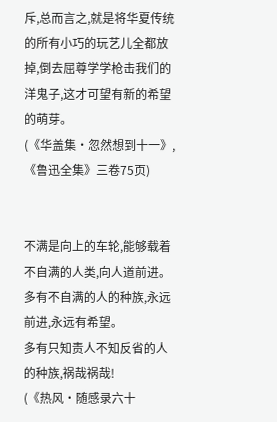斥,总而言之,就是将华夏传统的所有小巧的玩艺儿全都放掉,倒去屈尊学学枪击我们的洋鬼子,这才可望有新的希望的萌芽。
(《华盖集•忽然想到十一》,《鲁迅全集》三卷75页)


不满是向上的车轮,能够载着不自满的人类,向人道前进。
多有不自满的人的种族,永远前进,永远有希望。
多有只知责人不知反省的人的种族,祸哉祸哉!
(《热风•随感录六十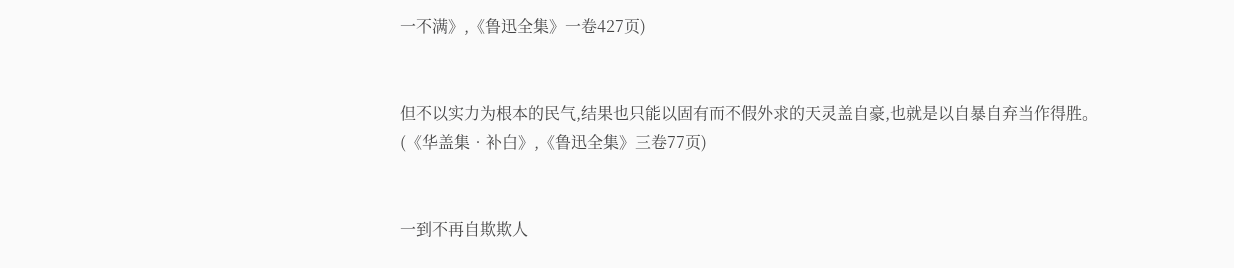一不满》,《鲁迅全集》一卷427页)


但不以实力为根本的民气,结果也只能以固有而不假外求的天灵盖自豪,也就是以自暴自弃当作得胜。
(《华盖集•补白》,《鲁迅全集》三卷77页)


一到不再自欺欺人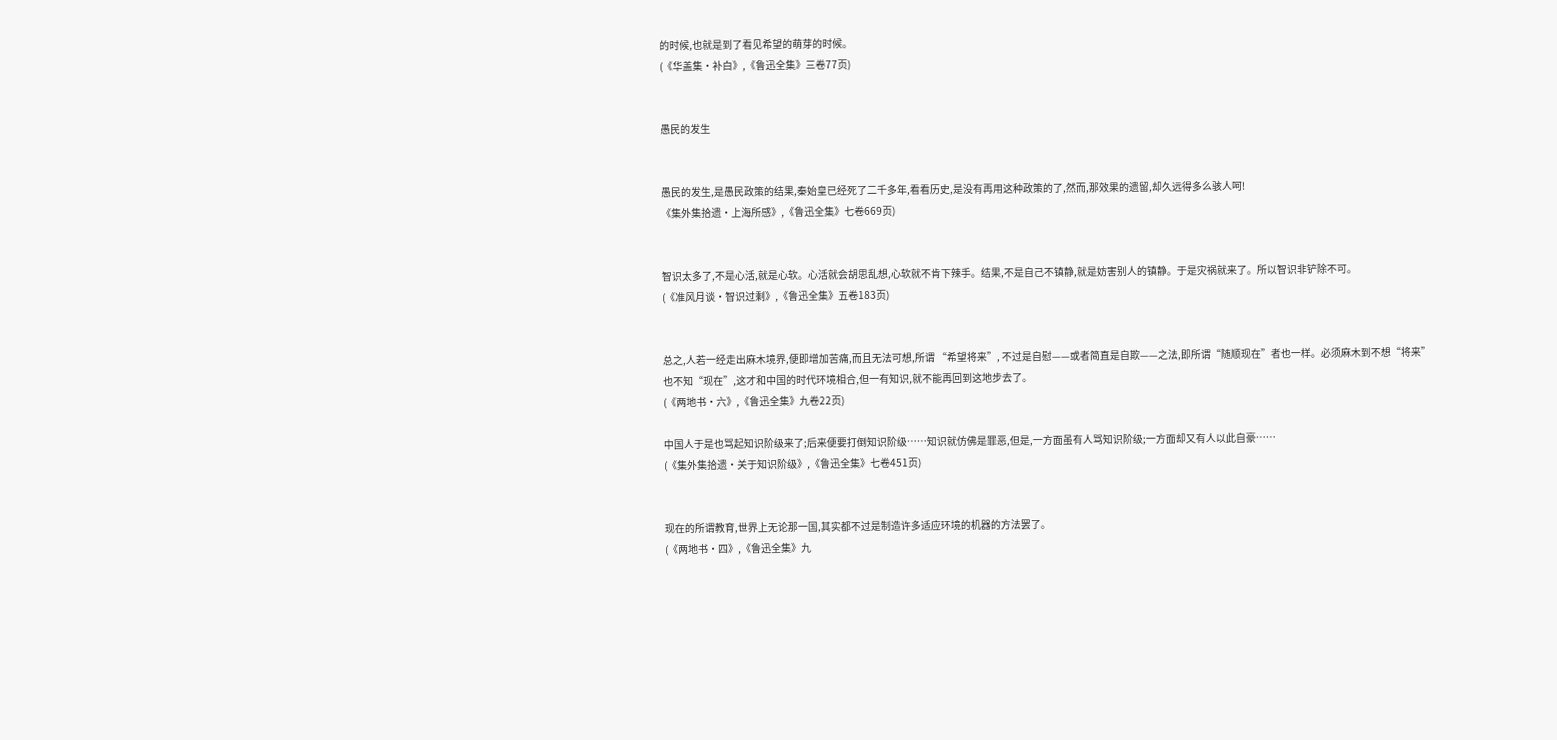的时候,也就是到了看见希望的萌芽的时候。
(《华盖集•补白》,《鲁迅全集》三卷77页)


愚民的发生


愚民的发生,是愚民政策的结果,秦始皇已经死了二千多年,看看历史,是没有再用这种政策的了,然而,那效果的遗留,却久远得多么骇人呵!
《集外集拾遗•上海所感》,《鲁迅全集》七卷669页)


智识太多了,不是心活,就是心软。心活就会胡思乱想,心软就不肯下辣手。结果,不是自己不镇静,就是妨害别人的镇静。于是灾祸就来了。所以智识非铲除不可。
(《准风月谈•智识过剩》,《鲁迅全集》五卷183页)


总之,人若一经走出麻木境界,便即增加苦痛,而且无法可想,所谓 “希望将来”, 不过是自慰——或者简直是自欺——之法,即所谓“随顺现在”者也一样。必须麻木到不想“将来”也不知“现在”,这才和中国的时代环境相合,但一有知识,就不能再回到这地步去了。
(《两地书•六》,《鲁迅全集》九卷22页)

中国人于是也骂起知识阶级来了;后来便要打倒知识阶级……知识就仿佛是罪恶,但是,一方面虽有人骂知识阶级;一方面却又有人以此自豪……
(《集外集拾遗•关于知识阶级》,《鲁迅全集》七卷451页)


现在的所谓教育,世界上无论那一国,其实都不过是制造许多适应环境的机器的方法罢了。
(《两地书•四》,《鲁迅全集》九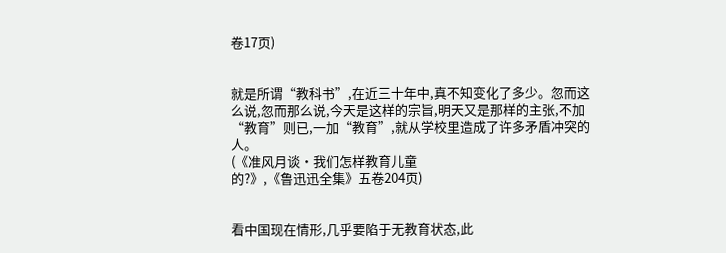卷17页)


就是所谓“教科书”,在近三十年中,真不知变化了多少。忽而这么说,忽而那么说,今天是这样的宗旨,明天又是那样的主张,不加“教育”则已,一加“教育”,就从学校里造成了许多矛盾冲突的人。
(《准风月谈•我们怎样教育儿童
的?》,《鲁迅迅全集》五卷204页)


看中国现在情形,几乎要陷于无教育状态,此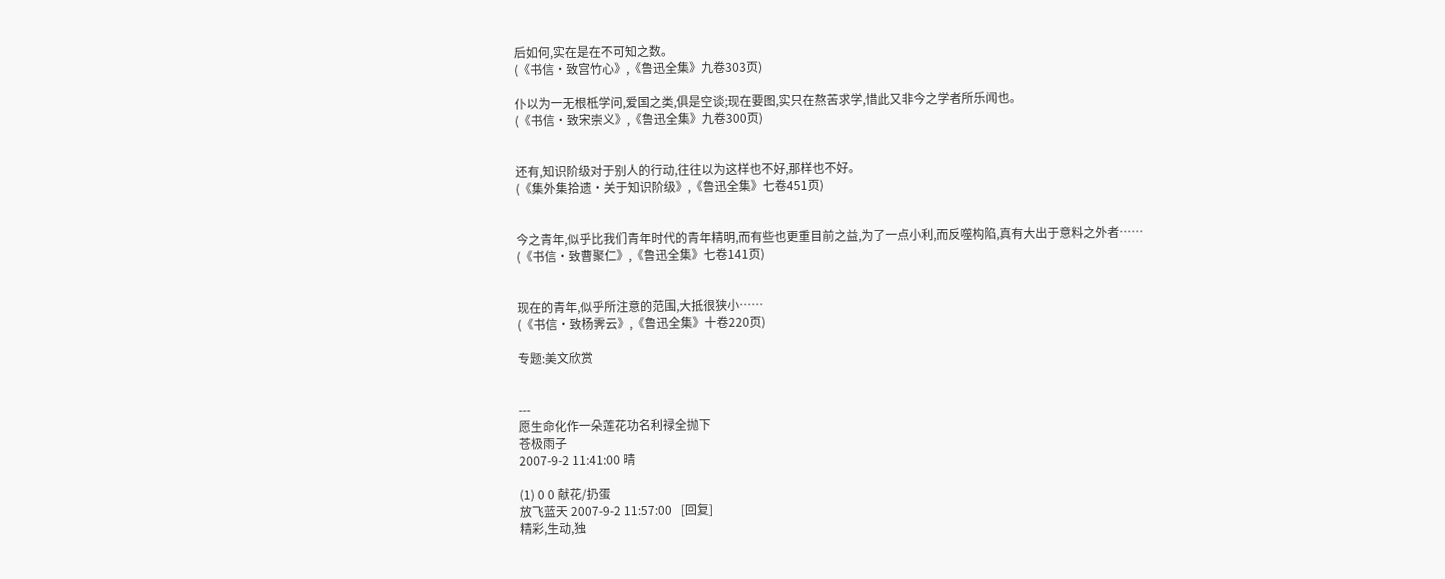后如何,实在是在不可知之数。
(《书信•致宫竹心》,《鲁迅全集》九卷303页)

仆以为一无根柢学问,爱国之类,俱是空谈;现在要图,实只在熬苦求学,惜此又非今之学者所乐闻也。
(《书信•致宋崇义》,《鲁迅全集》九卷300页)


还有,知识阶级对于别人的行动,往往以为这样也不好,那样也不好。
(《集外集拾遗•关于知识阶级》,《鲁迅全集》七卷451页)


今之青年,似乎比我们青年时代的青年精明,而有些也更重目前之益,为了一点小利,而反噬构陷,真有大出于意料之外者……
(《书信•致曹聚仁》,《鲁迅全集》七卷141页)


现在的青年,似乎所注意的范围,大抵很狭小……
(《书信•致杨霁云》,《鲁迅全集》十卷220页)

专题:美文欣赏


---
愿生命化作一朵莲花功名利禄全抛下
苍极雨子
2007-9-2 11:41:00 晴

(1) 0 0 献花/扔蛋
放飞蓝天 2007-9-2 11:57:00   [回复]
精彩,生动,独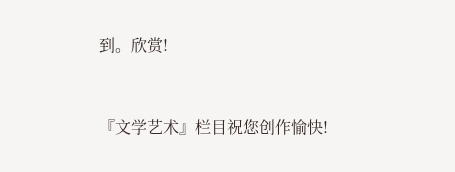到。欣赏!



『文学艺术』栏目祝您创作愉快!